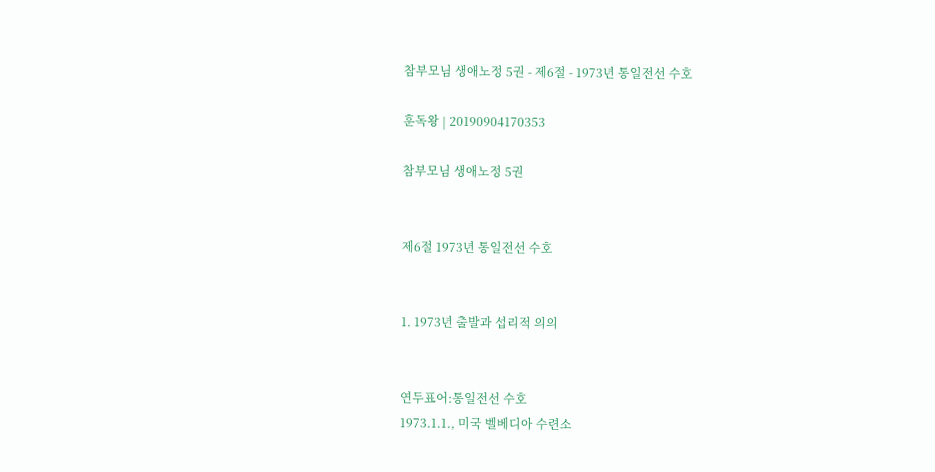참부모님 생애노정 5권 - 제6절 - 1973년 통일전선 수호

훈독왕 | 20190904170353

참부모님 생애노정 5권


제6절 1973년 통일전선 수호


1. 1973년 출발과 섭리적 의의


연두표어:통일전선 수호
1973.1.1., 미국 벨베디아 수련소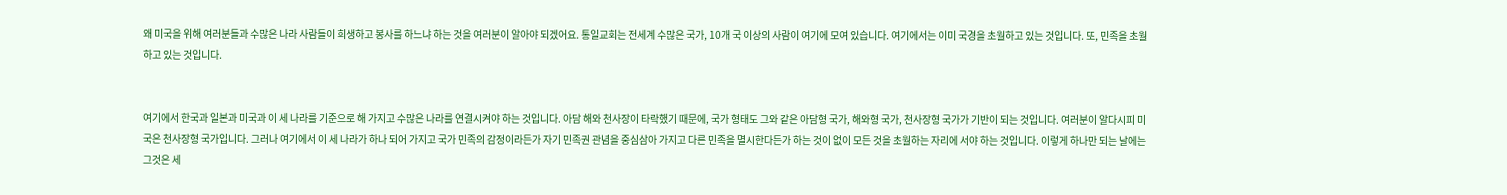왜 미국을 위해 여러분들과 수많은 나라 사람들이 희생하고 봉사를 하느냐 하는 것을 여러분이 알아야 되겠어요. 통일교회는 전세계 수많은 국가, 10개 국 이상의 사람이 여기에 모여 있습니다. 여기에서는 이미 국경을 초월하고 있는 것입니다. 또, 민족을 초월하고 있는 것입니다.


여기에서 한국과 일본과 미국과 이 세 나라를 기준으로 해 가지고 수많은 나라를 연결시켜야 하는 것입니다. 아담 해와 천사장이 타락했기 때문에, 국가 형태도 그와 같은 아담형 국가, 해와형 국가, 천사장형 국가가 기반이 되는 것입니다. 여러분이 알다시피 미국은 천사장형 국가입니다. 그러나 여기에서 이 세 나라가 하나 되어 가지고 국가 민족의 감정이라든가 자기 민족권 관념을 중심삼아 가지고 다른 민족을 멸시한다든가 하는 것이 없이 모든 것을 초월하는 자리에 서야 하는 것입니다. 이렇게 하나만 되는 날에는 그것은 세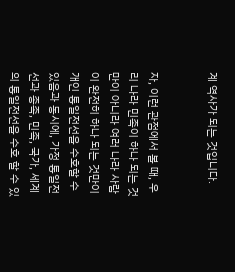계 역사가 되는 것입니다.


자, 이런 관점에서 볼 때, 우리 나라 민족이 하나 되는 것만이 아니라 여러 나라 사람이 완전히 하나 되는 것만이 개인 통일전선을 수호할 수 있음과 동시에, 가정 통일전선과 종족, 민족, 국가, 세계의 통일전선을 수호 할 수 있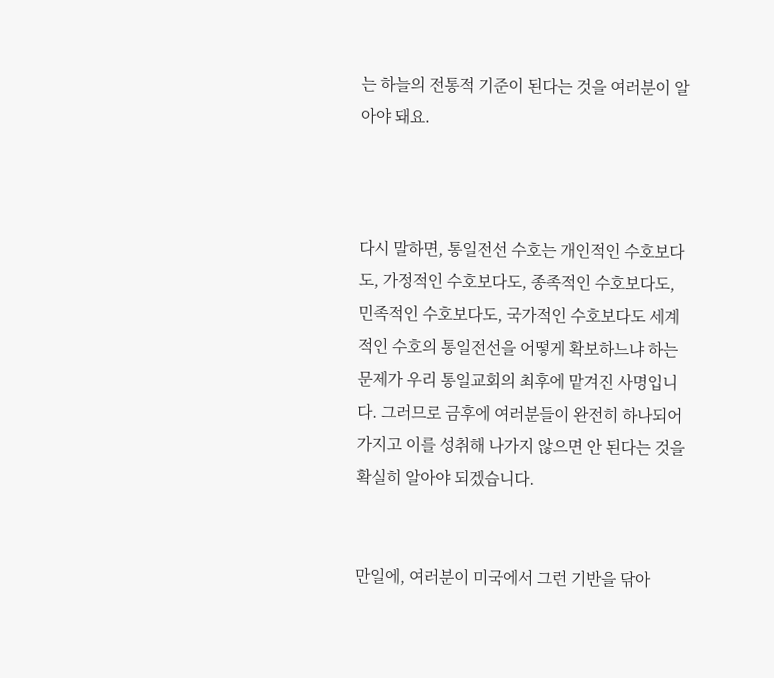는 하늘의 전통적 기준이 된다는 것을 여러분이 알아야 돼요.



다시 말하면, 통일전선 수호는 개인적인 수호보다도, 가정적인 수호보다도, 종족적인 수호보다도, 민족적인 수호보다도, 국가적인 수호보다도 세계적인 수호의 통일전선을 어떻게 확보하느냐 하는 문제가 우리 통일교회의 최후에 맡겨진 사명입니다. 그러므로 금후에 여러분들이 완전히 하나되어 가지고 이를 성취해 나가지 않으면 안 된다는 것을 확실히 알아야 되겠습니다.


만일에, 여러분이 미국에서 그런 기반을 닦아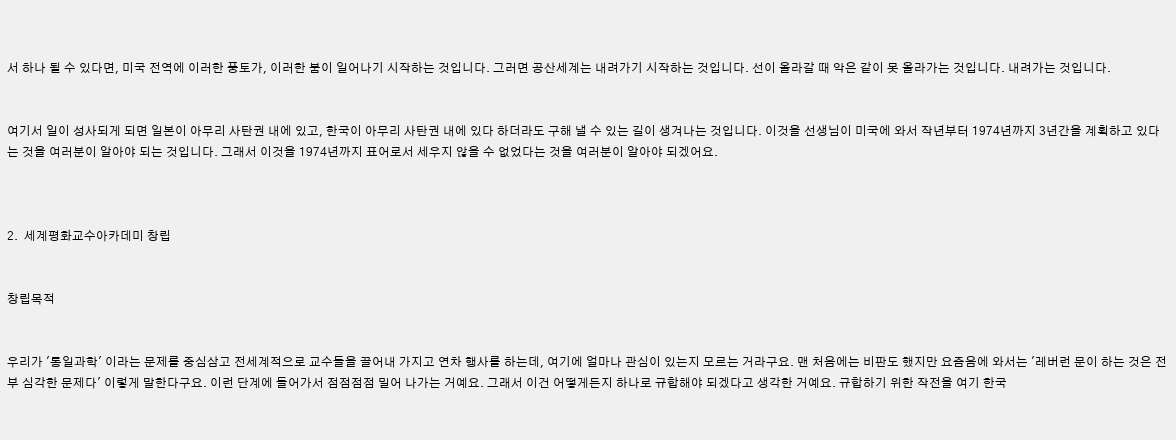서 하나 될 수 있다면, 미국 전역에 이러한 풍토가, 이러한 붐이 일어나기 시작하는 것입니다. 그러면 공산세계는 내려가기 시작하는 것입니다. 선이 올라갈 때 악은 같이 못 올라가는 것입니다. 내려가는 것입니다.


여기서 일이 성사되게 되면 일본이 아무리 사탄권 내에 있고, 한국이 아무리 사탄권 내에 있다 하더라도 구해 낼 수 있는 길이 생겨나는 것입니다. 이것을 선생님이 미국에 와서 작년부터 1974년까지 3년간을 계획하고 있다는 것을 여러분이 알아야 되는 것입니다. 그래서 이것을 1974년까지 표어로서 세우지 않을 수 없었다는 것을 여러분이 알아야 되겠어요.



2.  세계평화교수아카데미 창립


창립목적


우리가 '통일과학' 이라는 문제를 중심삼고 전세계적으로 교수들을 끌어내 가지고 연차 행사를 하는데, 여기에 얼마나 관심이 있는지 모르는 거라구요. 맨 처음에는 비판도 했지만 요즘음에 와서는 '레버런 문이 하는 것은 전부 심각한 문제다' 이렇게 말한다구요. 이런 단계에 들어가서 점점점점 밀어 나가는 거예요. 그래서 이건 어떻게든지 하나로 규합해야 되겠다고 생각한 거예요. 규합하기 위한 작전을 여기 한국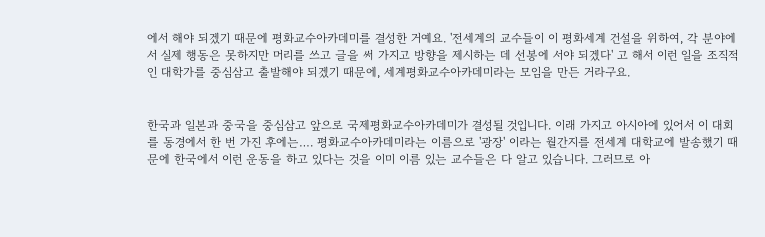에서 해야 되겠기 때문에 평화교수아카데미를 결성한 거예요. '전세계의 교수들이 이 평화세계 건설을 위하여, 각 분야에서 실제 행동은 못하지만 머리를 쓰고 글을 써 가지고 방향을 제시하는 데 선봉에 서야 되겠다' 고 해서 이런 일을 조직적인 대학가를 중심삼고 출발해야 되겠기 때문에, 세계평화교수아카데미라는 모임을 만든 거라구요.


한국과 일본과 중국을 중심삼고 앞으로 국제평화교수아카데미가 결성될 것입니다. 이래 가지고 아시아에 있어서 이 대회를 동경에서 한 번 가진 후에는…. 평화교수아카데미라는 이름으로 '광장' 이라는 월간지를 전세계 대학교에 발송했기 때문에 한국에서 이런 운동을 하고 있다는 것을 이미 이름 있는 교수들은 다 알고 있습니다. 그러므로 아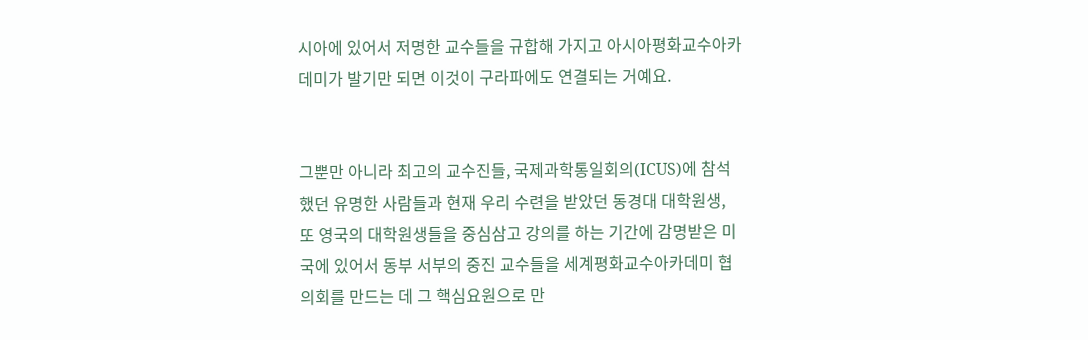시아에 있어서 저명한 교수들을 규합해 가지고 아시아평화교수아카데미가 발기만 되면 이것이 구라파에도 연결되는 거예요.


그뿐만 아니라 최고의 교수진들, 국제과학통일회의(ICUS)에 참석했던 유명한 사람들과 현재 우리 수련을 받았던 동경대 대학원생, 또 영국의 대학원생들을 중심삼고 강의를 하는 기간에 감명받은 미국에 있어서 동부 서부의 중진 교수들을 세계평화교수아카데미 협의회를 만드는 데 그 핵심요원으로 만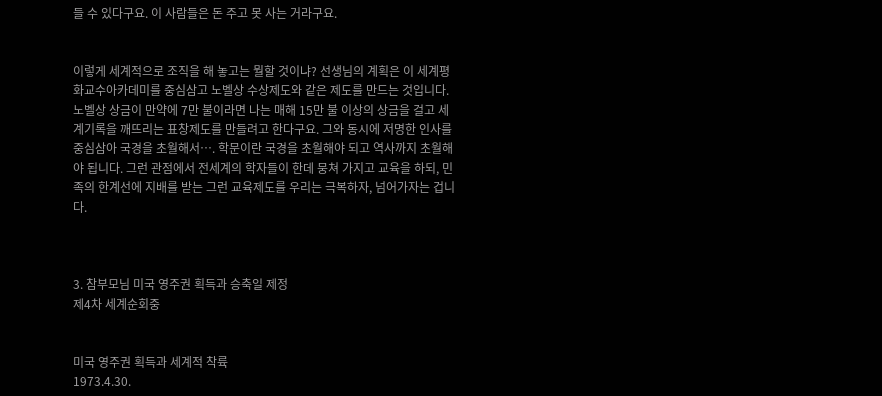들 수 있다구요. 이 사람들은 돈 주고 못 사는 거라구요.


이렇게 세계적으로 조직을 해 놓고는 뭘할 것이냐? 선생님의 계획은 이 세계평화교수아카데미를 중심삼고 노벨상 수상제도와 같은 제도를 만드는 것입니다. 노벨상 상금이 만약에 7만 불이라면 나는 매해 15만 불 이상의 상금을 걸고 세계기록을 깨뜨리는 표창제도를 만들려고 한다구요. 그와 동시에 저명한 인사를 중심삼아 국경을 초월해서…. 학문이란 국경을 초월해야 되고 역사까지 초월해야 됩니다. 그런 관점에서 전세계의 학자들이 한데 뭉쳐 가지고 교육을 하되, 민족의 한계선에 지배를 받는 그런 교육제도를 우리는 극복하자, 넘어가자는 겁니다.



3. 참부모님 미국 영주권 획득과 승축일 제정
제4차 세계순회중


미국 영주권 획득과 세계적 착륙
1973.4.30.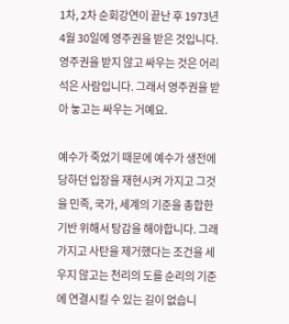1차, 2차 순회강연이 끝난 후 1973년 4월 30일에 영주권을 받은 것입니다. 영주권을 받지 않고 싸우는 것은 어리석은 사람입니다. 그래서 영주권을 받아 놓고는 싸우는 거예요.

예수가 죽었기 때문에 예수가 생전에 당하던 입장을 재현시켜 가지고 그것을 민족, 국가, 세계의 기준을 총합한 기반 위해서 탕감을 해야합니다. 그래 가지고 사탄을 제거했다는 조건을 세우지 않고는 천리의 도를 순리의 기준에 연결시킬 수 있는 길이 없습니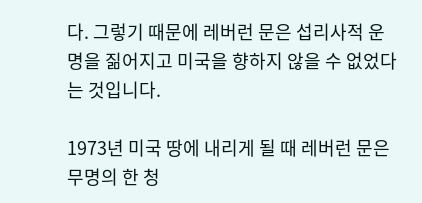다. 그렇기 때문에 레버런 문은 섭리사적 운명을 짊어지고 미국을 향하지 않을 수 없었다는 것입니다.

1973년 미국 땅에 내리게 될 때 레버런 문은 무명의 한 청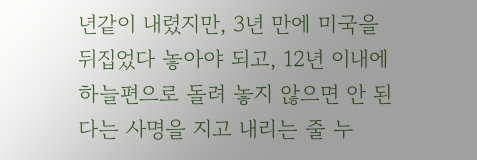년같이 내렸지만, 3년 만에 미국을 뒤집었다 놓아야 되고, 12년 이내에 하늘편으로 돌려 놓지 않으면 안 된다는 사명을 지고 내리는 줄 누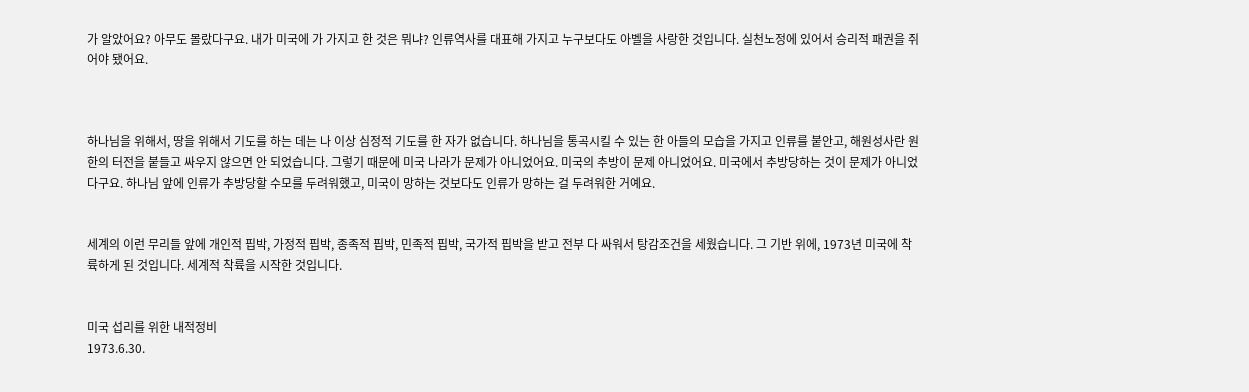가 알았어요? 아무도 몰랐다구요. 내가 미국에 가 가지고 한 것은 뭐냐? 인류역사를 대표해 가지고 누구보다도 아벨을 사랑한 것입니다. 실천노정에 있어서 승리적 패권을 쥐어야 됐어요.



하나님을 위해서, 땅을 위해서 기도를 하는 데는 나 이상 심정적 기도를 한 자가 없습니다. 하나님을 통곡시킬 수 있는 한 아들의 모습을 가지고 인류를 붙안고, 해원성사란 원한의 터전을 붙들고 싸우지 않으면 안 되었습니다. 그렇기 때문에 미국 나라가 문제가 아니었어요. 미국의 추방이 문제 아니었어요. 미국에서 추방당하는 것이 문제가 아니었다구요. 하나님 앞에 인류가 추방당할 수모를 두려워했고, 미국이 망하는 것보다도 인류가 망하는 걸 두려워한 거예요.


세계의 이런 무리들 앞에 개인적 핍박, 가정적 핍박, 종족적 핍박, 민족적 핍박, 국가적 핍박을 받고 전부 다 싸워서 탕감조건을 세웠습니다. 그 기반 위에, 1973년 미국에 착륙하게 된 것입니다. 세계적 착륙을 시작한 것입니다.


미국 섭리를 위한 내적정비
1973.6.30.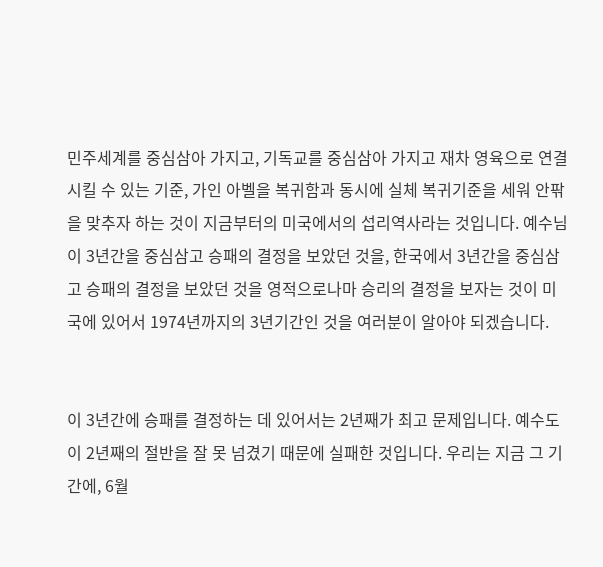민주세계를 중심삼아 가지고, 기독교를 중심삼아 가지고 재차 영육으로 연결시킬 수 있는 기준, 가인 아벨을 복귀함과 동시에 실체 복귀기준을 세워 안팎을 맞추자 하는 것이 지금부터의 미국에서의 섭리역사라는 것입니다. 예수님이 3년간을 중심삼고 승패의 결정을 보았던 것을, 한국에서 3년간을 중심삼고 승패의 결정을 보았던 것을 영적으로나마 승리의 결정을 보자는 것이 미국에 있어서 1974년까지의 3년기간인 것을 여러분이 알아야 되겠습니다.


이 3년간에 승패를 결정하는 데 있어서는 2년째가 최고 문제입니다. 예수도 이 2년째의 절반을 잘 못 넘겼기 때문에 실패한 것입니다. 우리는 지금 그 기간에, 6월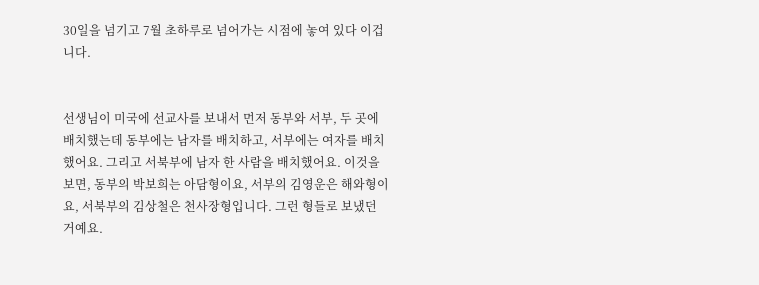30일을 넘기고 7월 초하루로 넘어가는 시점에 놓여 있다 이겁니다.


선생님이 미국에 선교사를 보내서 먼저 동부와 서부, 두 곳에 배치했는데 동부에는 남자를 배치하고, 서부에는 여자를 배치했어요. 그리고 서북부에 남자 한 사람을 배치했어요. 이것을 보면, 동부의 박보희는 아담형이요, 서부의 김영운은 해와형이요, 서북부의 김상철은 천사장형입니다. 그런 형들로 보냈던 거예요.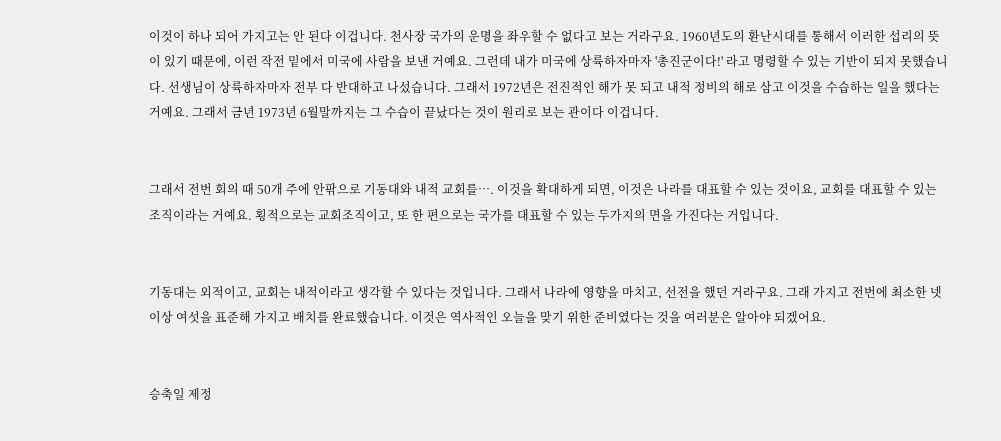이것이 하나 되어 가지고는 안 된다 이겁니다. 천사장 국가의 운명을 좌우할 수 없다고 보는 거라구요. 1960년도의 환난시대를 통해서 이러한 섭리의 뜻이 있기 때문에, 이런 작전 밑에서 미국에 사람을 보낸 거예요. 그런데 내가 미국에 상륙하자마자 '총진군이다!' 라고 명령할 수 있는 기반이 되지 못했습니다. 선생님이 상륙하자마자 전부 다 반대하고 나섰습니다. 그래서 1972년은 전진적인 해가 못 되고 내적 정비의 해로 삼고 이것을 수습하는 일을 했다는 거예요. 그래서 금년 1973년 6월말까지는 그 수습이 끝났다는 것이 원리로 보는 관이다 이겁니다.


그래서 전번 회의 때 50개 주에 안팎으로 기동대와 내적 교회를…. 이것을 확대하게 되면, 이것은 나라를 대표할 수 있는 것이요, 교회를 대표할 수 있는 조직이라는 거예요. 횡적으로는 교회조직이고, 또 한 편으로는 국가를 대표할 수 있는 두가지의 면을 가진다는 거입니다.


기동대는 외적이고, 교회는 내적이라고 생각할 수 있다는 것입니다. 그래서 나라에 영향을 마치고, 선전을 했던 거라구요. 그래 가지고 전번에 최소한 넷 이상 여섯을 표준해 가지고 배치를 완료했습니다. 이것은 역사적인 오늘을 맞기 위한 준비였다는 것을 여러분은 알아야 되겠어요.


승축일 제정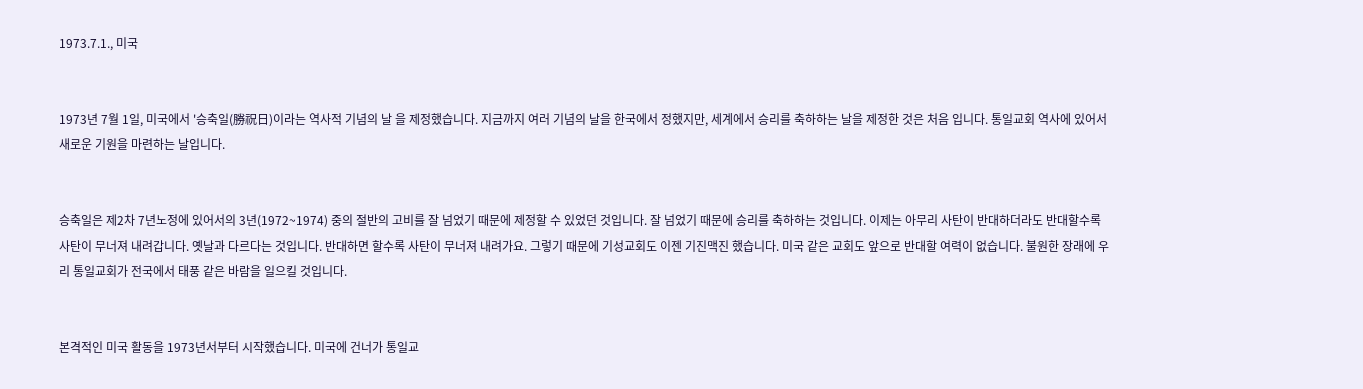1973.7.1., 미국


1973년 7월 1일, 미국에서 '승축일(勝祝日)이라는 역사적 기념의 날 을 제정했습니다. 지금까지 여러 기념의 날을 한국에서 정했지만, 세계에서 승리를 축하하는 날을 제정한 것은 처음 입니다. 통일교회 역사에 있어서 새로운 기원을 마련하는 날입니다.


승축일은 제2차 7년노정에 있어서의 3년(1972~1974) 중의 절반의 고비를 잘 넘었기 때문에 제정할 수 있었던 것입니다. 잘 넘었기 때문에 승리를 축하하는 것입니다. 이제는 아무리 사탄이 반대하더라도 반대할수록 사탄이 무너져 내려갑니다. 옛날과 다르다는 것입니다. 반대하면 할수록 사탄이 무너져 내려가요. 그렇기 때문에 기성교회도 이젠 기진맥진 했습니다. 미국 같은 교회도 앞으로 반대할 여력이 없습니다. 불원한 장래에 우리 통일교회가 전국에서 태풍 같은 바람을 일으킬 것입니다.


본격적인 미국 활동을 1973년서부터 시작했습니다. 미국에 건너가 통일교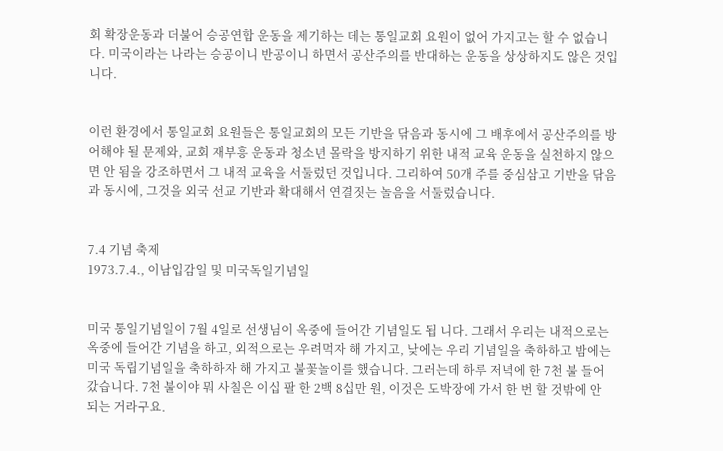회 확장운동과 더불어 승공연합 운동을 제기하는 데는 통일교회 요원이 없어 가지고는 할 수 없습니다. 미국이라는 나라는 승공이니 반공이니 하면서 공산주의를 반대하는 운동을 상상하지도 않은 것입니다.


이런 환경에서 통일교회 요원들은 통일교회의 모든 기반을 닦음과 동시에 그 배후에서 공산주의를 방어해야 될 문제와, 교회 재부흥 운동과 청소년 몰락을 방지하기 위한 내적 교육 운동을 실천하지 않으면 안 됨을 강조하면서 그 내적 교육을 서둘렀던 것입니다. 그리하여 50개 주를 중심삼고 기반을 닦음과 동시에, 그것을 외국 선교 기반과 확대해서 연결짓는 놀음을 서둘렀습니다.


7.4 기념 축제
1973.7.4., 이남입감일 및 미국독일기념일


미국 통일기념일이 7월 4일로 선생님이 옥중에 들어간 기념일도 됩 니다. 그래서 우리는 내적으로는 옥중에 들어간 기념을 하고, 외적으로는 우려먹자 해 가지고, 낮에는 우리 기념일을 축하하고 밤에는 미국 독립기념일을 축하하자 해 가지고 불꽃놀이를 했습니다. 그러는데 하루 저녁에 한 7천 불 들어갔습니다. 7천 불이야 뭐 사칠은 이십 팔 한 2백 8십만 원, 이것은 도박장에 가서 한 번 할 것밖에 안 되는 거라구요.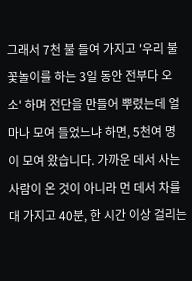그래서 7천 불 들여 가지고 '우리 불꽃놀이를 하는 3일 동안 전부다 오소' 하며 전단을 만들어 뿌렸는데 얼마나 모여 들었느냐 하면, 5천여 명이 모여 왔습니다. 가까운 데서 사는 사람이 온 것이 아니라 먼 데서 차를 대 가지고 40분, 한 시간 이상 걸리는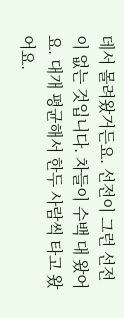데서 몰려왔거든요. 선전이 그런 선전이 없는 것입니다. 차들이 수백 대 왔어요. 대개 평균해서 한두 사람씩 타고 왔어요.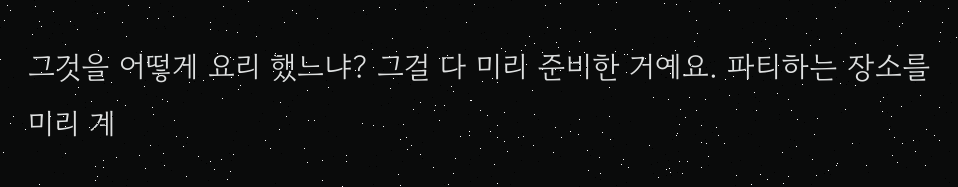그것을 어떻게 요리 했느냐? 그걸 다 미리 준비한 거예요. 파티하는 장소를 미리 계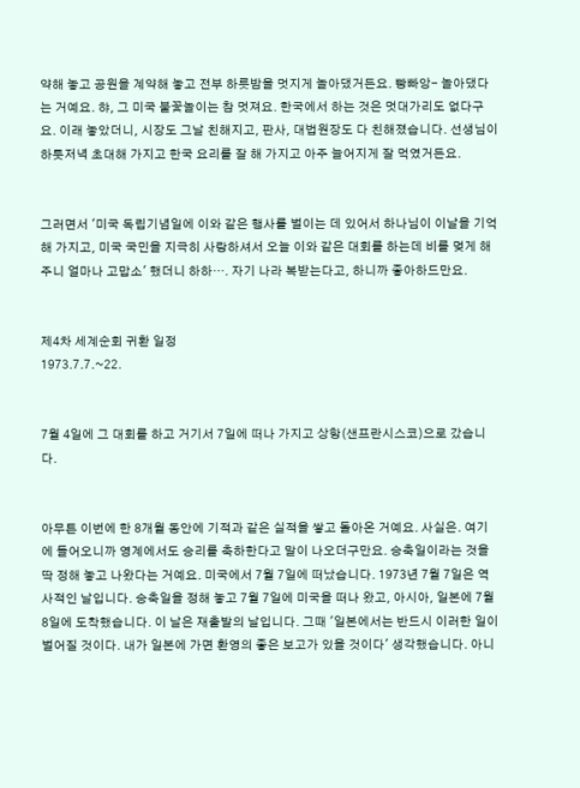약해 놓고 공원을 계약해 놓고 전부 하릇밤을 멋지게 놀아댔거든요. 빵빠앙- 놀아댔다는 거예요. 햐, 그 미국 불꽃놀이는 참 멋져요. 한국에서 하는 것은 멋대가리도 없다구요. 이래 놓았더니, 시장도 그날 친해지고, 판사, 대법원장도 다 친해졌습니다. 선생님이 하룻저녁 초대해 가지고 한국 요리를 잘 해 가지고 아주 늘어지게 잘 먹였거든요.


그러면서 '미국 독립기념일에 이와 같은 행사를 벌이는 데 있어서 하나님이 이날을 기억해 가지고, 미국 국민을 지극히 사랑하셔서 오늘 이와 같은 대회를 하는데 비를 멎게 해 주니 얼마나 고맙소' 했더니 하하…. 자기 나라 복받는다고, 하니까 좋아하드만요.


제4차 세계순회 귀환 일정
1973.7.7.~22.


7월 4일에 그 대회를 하고 거기서 7일에 떠나 가지고 상항(샌프란시스코)으로 갔습니다.


아무튼 이번에 한 8개월 동안에 기적과 같은 실적을 쌓고 돌아온 거예요. 사실은. 여기에 들어오니까 영계에서도 승리를 축하한다고 말이 나오더구만요. 승축일이라는 것을 딱 정해 놓고 나왔다는 거예요. 미국에서 7월 7일에 떠났습니다. 1973년 7월 7일은 역사적인 날입니다. 승축일을 정해 놓고 7월 7일에 미국을 떠나 왔고, 아시아, 일본에 7월 8일에 도착했습니다. 이 날은 재출발의 날입니다. 그때 '일본에서는 반드시 이러한 일이 벌어질 것이다. 내가 일본에 가면 환영의 좋은 보고가 있을 것이다' 생각했습니다. 아니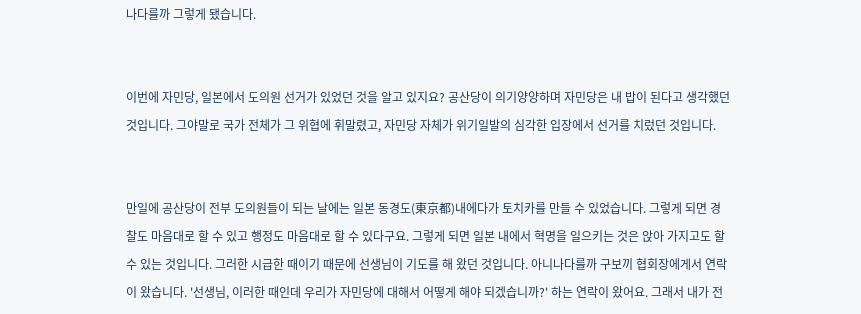나다를까 그렇게 됐습니다.


이번에 자민당, 일본에서 도의원 선거가 있었던 것을 알고 있지요? 공산당이 의기양양하며 자민당은 내 밥이 된다고 생각했던 것입니다. 그야말로 국가 전체가 그 위협에 휘말렸고, 자민당 자체가 위기일발의 심각한 입장에서 선거를 치렀던 것입니다.


만일에 공산당이 전부 도의원들이 되는 날에는 일본 동경도(東京都)내에다가 토치카를 만들 수 있었습니다. 그렇게 되면 경찰도 마음대로 할 수 있고 행정도 마음대로 할 수 있다구요. 그렇게 되면 일본 내에서 혁명을 일으키는 것은 앉아 가지고도 할 수 있는 것입니다. 그러한 시급한 때이기 때문에 선생님이 기도를 해 왔던 것입니다. 아니나다를까 구보끼 협회장에게서 연락이 왔습니다. '선생님, 이러한 때인데 우리가 자민당에 대해서 어떻게 해야 되겠습니까?' 하는 연락이 왔어요. 그래서 내가 전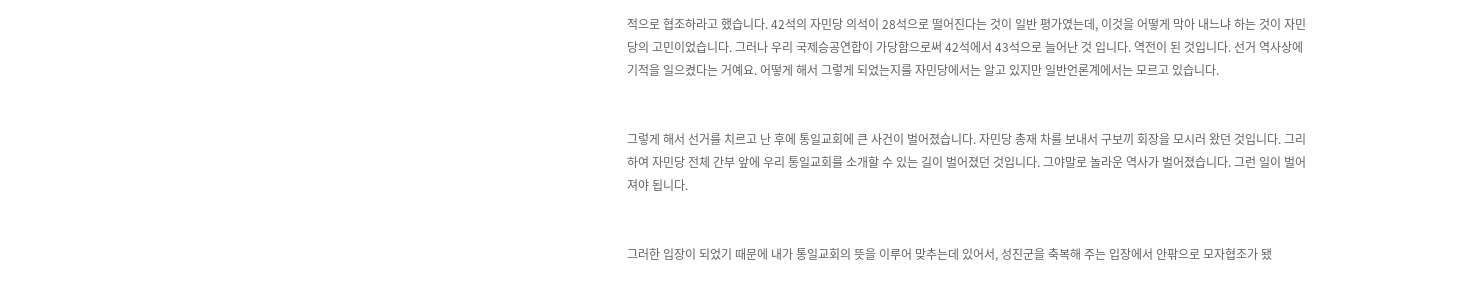적으로 협조하라고 했습니다. 42석의 자민당 의석이 28석으로 떨어진다는 것이 일반 평가였는데, 이것을 어떻게 막아 내느냐 하는 것이 자민당의 고민이었습니다. 그러나 우리 국제승공연합이 가당함으로써 42석에서 43석으로 늘어난 것 입니다. 역전이 된 것입니다. 선거 역사상에 기적을 일으켰다는 거예요. 어떻게 해서 그렇게 되었는지를 자민당에서는 알고 있지만 일반언론계에서는 모르고 있습니다.


그렇게 해서 선거를 치르고 난 후에 통일교회에 큰 사건이 벌어졌습니다. 자민당 총재 차를 보내서 구보끼 회장을 모시러 왔던 것입니다. 그리하여 자민당 전체 간부 앞에 우리 통일교회를 소개할 수 있는 길이 벌어졌던 것입니다. 그야말로 놀라운 역사가 벌어졌습니다. 그런 일이 벌어져야 됩니다.


그러한 입장이 되었기 때문에 내가 통일교회의 뜻을 이루어 맞추는데 있어서, 성진군을 축복해 주는 입장에서 안팎으로 모자협조가 됐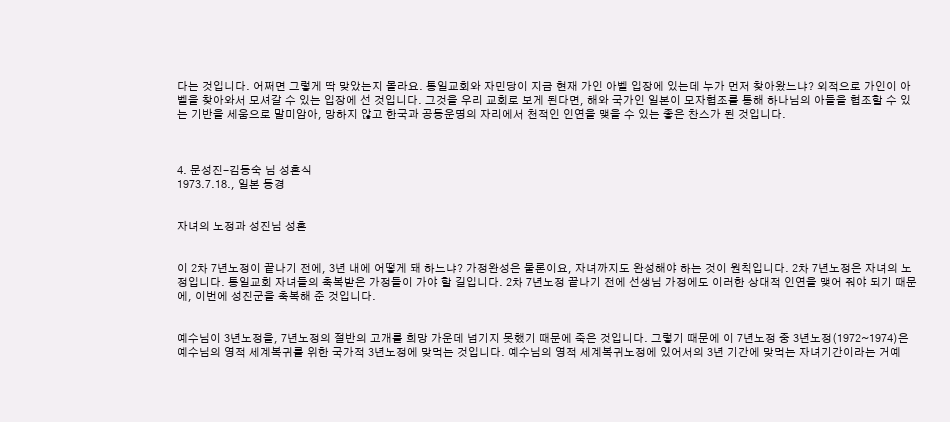다는 것입니다. 어쩌면 그렇게 딱 맞았는지 몰라요. 통일교회와 자민당이 지금 현재 가인 아벨 입장에 있는데 누가 먼저 찾아왔느냐? 외적으로 가인이 아벨을 찾아와서 모셔갈 수 있는 입장에 선 것입니다. 그것을 우리 교회로 보게 된다면, 해와 국가인 일본이 모자협조를 통해 하나님의 아들을 협조할 수 있는 기반을 세움으로 말미암아, 망하지 않고 한국과 공동운명의 자리에서 천적인 인연을 맺을 수 있는 좋은 찬스가 된 것입니다.



4. 문성진-김동숙 님 성혼식
1973.7.18., 일본 동경


자녀의 노정과 성진님 성혼


이 2차 7년노정이 끝나기 전에, 3년 내에 어떻게 돼 하느냐? 가정완성은 물론이요, 자녀까지도 완성해야 하는 것이 원칙입니다. 2차 7년노정은 자녀의 노정입니다. 통일교회 자녀들의 축복받은 가정들이 가야 할 길입니다. 2차 7년노정 끝나기 전에 선생님 가정에도 이러한 상대적 인연을 맺어 줘야 되기 때문에, 이번에 성진군을 축복해 준 것입니다.


예수님이 3년노정을, 7년노정의 절반의 고개를 희망 가운데 넘기지 못했기 때문에 죽은 것입니다. 그렇기 때문에 이 7년노정 중 3년노정(1972~1974)은 예수님의 영적 세계복귀를 위한 국가적 3년노정에 맞먹는 것입니다. 예수님의 영적 세계복귀노정에 있어서의 3년 기간에 맞먹는 자녀기간이라는 거예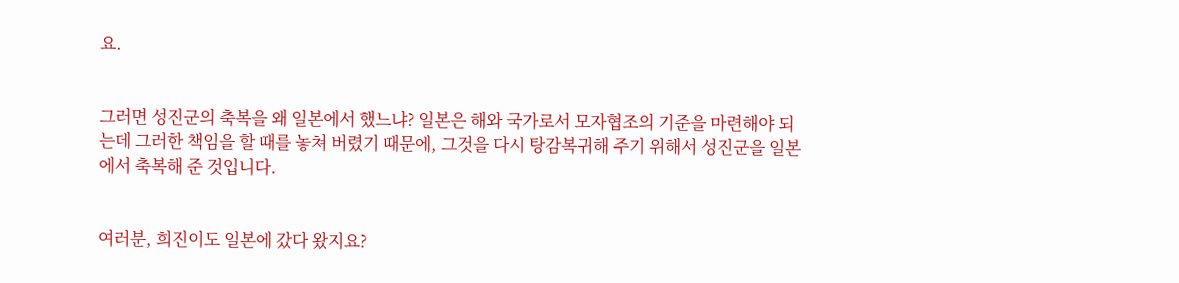요.


그러면 성진군의 축복을 왜 일본에서 했느냐? 일본은 해와 국가로서 모자협조의 기준을 마련해야 되는데 그러한 책임을 할 때를 놓쳐 버렸기 때문에, 그것을 다시 탕감복귀해 주기 위해서 성진군을 일본에서 축복해 준 것입니다.


여러분, 희진이도 일본에 갔다 왔지요?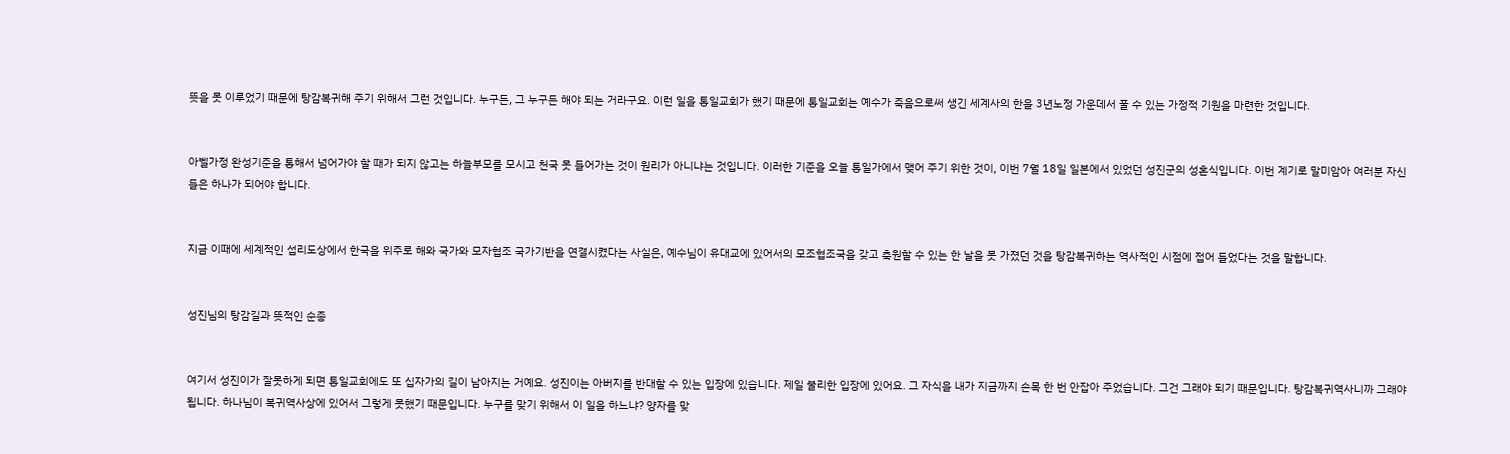뜻을 못 이루었기 때문에 탕감복귀해 주기 위해서 그런 것입니다. 누구든, 그 누구든 해야 되는 거라구요. 이런 일을 통일교회가 했기 때문에 통일교회는 예수가 죽음으로써 생긴 세계사의 한을 3년노정 가운데서 풀 수 있는 가정적 기원을 마련한 것입니다.


아벨가정 완성기준을 통해서 넘어가야 할 때가 되지 않고는 하늘부모를 모시고 천국 못 들어가는 것이 원리가 아니냐는 것입니다. 이러한 기준을 오늘 통일가에서 맺어 주기 위한 것이, 이번 7월 18일 일본에서 있었던 성진군의 성혼식입니다. 이번 계기로 말미암아 여러분 자신들은 하나가 되어야 합니다.


지금 이때에 세계적인 섭리도상에서 한국을 위주로 해와 국가와 모자협조 국가기반을 연결시켰다는 사실은, 예수님이 유대교에 있어서의 모조협조국을 갖고 축원할 수 있는 한 날을 못 가졌던 것을 탕감복귀하는 역사적인 시점에 접어 들었다는 것을 말합니다.


성진님의 탕감길과 뜻적인 순종


여기서 성진이가 잘못하게 되면 통일교회에도 또 십자가의 길이 남아지는 거예요. 성진이는 아버지를 반대할 수 있는 입장에 있습니다. 제일 불리한 입장에 있어요. 그 자식을 내가 지금까지 손목 한 번 안잡아 주었습니다. 그건 그래야 되기 때문입니다. 탕감복귀역사니까 그래야 됩니다. 하나님이 복귀역사상에 있어서 그렇게 못했기 때문입니다. 누구를 맞기 위해서 이 일을 하느냐? 양자를 맞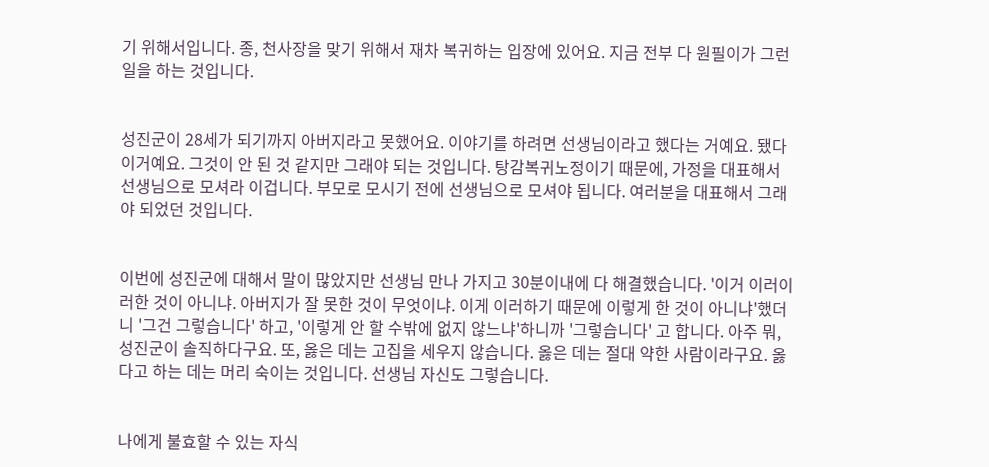기 위해서입니다. 종, 천사장을 맞기 위해서 재차 복귀하는 입장에 있어요. 지금 전부 다 원필이가 그런 일을 하는 것입니다.


성진군이 28세가 되기까지 아버지라고 못했어요. 이야기를 하려면 선생님이라고 했다는 거예요. 됐다 이거예요. 그것이 안 된 것 같지만 그래야 되는 것입니다. 탕감복귀노정이기 때문에, 가정을 대표해서 선생님으로 모셔라 이겁니다. 부모로 모시기 전에 선생님으로 모셔야 됩니다. 여러분을 대표해서 그래야 되었던 것입니다.


이번에 성진군에 대해서 말이 많았지만 선생님 만나 가지고 30분이내에 다 해결했습니다. '이거 이러이러한 것이 아니냐. 아버지가 잘 못한 것이 무엇이냐. 이게 이러하기 때문에 이렇게 한 것이 아니냐'했더니 '그건 그렇습니다' 하고, '이렇게 안 할 수밖에 없지 않느냐'하니까 '그렇습니다' 고 합니다. 아주 뭐, 성진군이 솔직하다구요. 또, 옳은 데는 고집을 세우지 않습니다. 옳은 데는 절대 약한 사람이라구요. 옳다고 하는 데는 머리 숙이는 것입니다. 선생님 자신도 그렇습니다.


나에게 불효할 수 있는 자식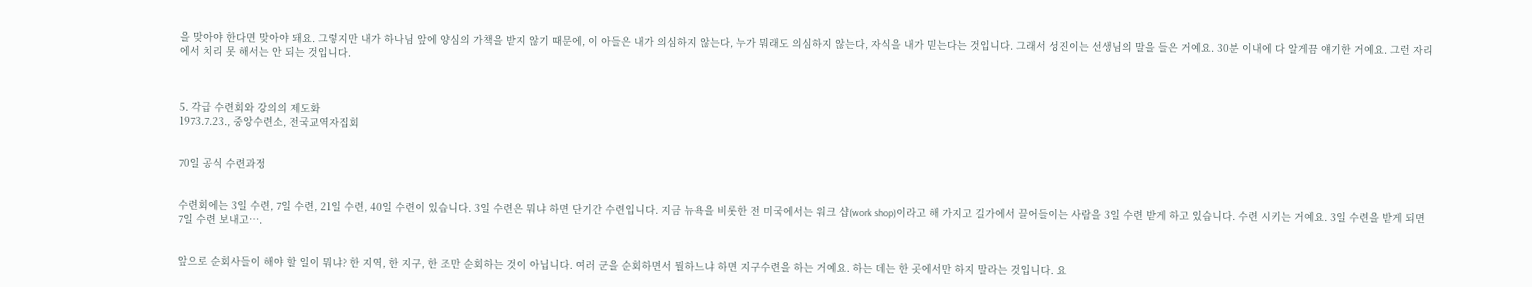을 맞아야 한다면 맞아야 돼요. 그렇지만 내가 하나님 앞에 양심의 가책을 받지 않기 때문에, 이 아들은 내가 의심하지 않는다, 누가 뭐래도 의심하지 않는다, 자식을 내가 믿는다는 것입니다. 그래서 성진이는 선생님의 말을 들은 거예요. 30분 이내에 다 알게끔 얘기한 거예요. 그런 자리에서 치리 못 해서는 안 되는 것입니다.



5. 각급 수련회와 강의의 제도화
1973.7.23., 중앙수련소, 전국교역자집회


70일 공식 수련과정


수련회에는 3일 수련, 7일 수련, 21일 수련, 40일 수련이 있습니다. 3일 수련은 뭐냐 하면 단기간 수련입니다. 지금 뉴욕을 비롯한 전 미국에서는 워크 샵(work shop)이라고 해 가지고 길가에서 끌어들이는 사람을 3일 수련 받게 하고 있습니다. 수련 시키는 거예요. 3일 수련을 받게 되면 7일 수련 보내고….


앞으로 순회사들이 해야 할 일이 뭐냐? 한 지역, 한 지구, 한 조만 순회하는 것이 아닙니다. 여러 군을 순회하면서 뭘하느냐 하면 지구수련을 하는 거예요. 하는 데는 한 곳에서만 하지 말라는 것입니다. 요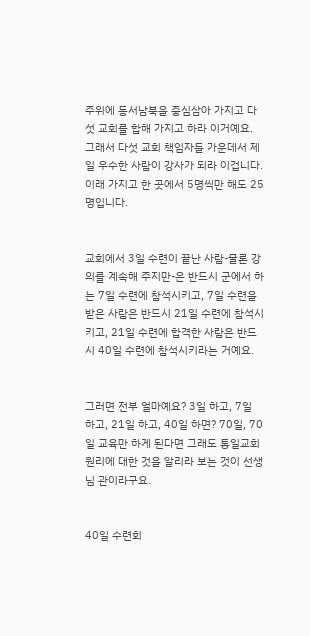주위에 동서남북을 중심삼아 가지고 다섯 교회를 합해 가지고 하라 이거예요. 그래서 다섯 교회 책임자들 가운데서 제일 우수한 사람이 강사가 되라 이겁니다. 이래 가지고 한 곳에서 5명씩만 해도 25명입니다.


교회에서 3일 수련이 끝난 사람-물론 강의를 계속해 주지만-은 반드시 군에서 하는 7일 수련에 참석시키고, 7일 수련을 받은 사람은 반드시 21일 수련에 참석시키고, 21일 수련에 합격한 사람은 반드시 40일 수련에 참석시키라는 거예요.


그러면 전부 얼마예요? 3일 하고, 7일 하고, 21일 하고, 40일 하면? 70일, 70일 교육만 하게 된다면 그래도 통일교회 원리에 대한 것을 알리라 보는 것이 선생님 관이라구요.


40일 수련회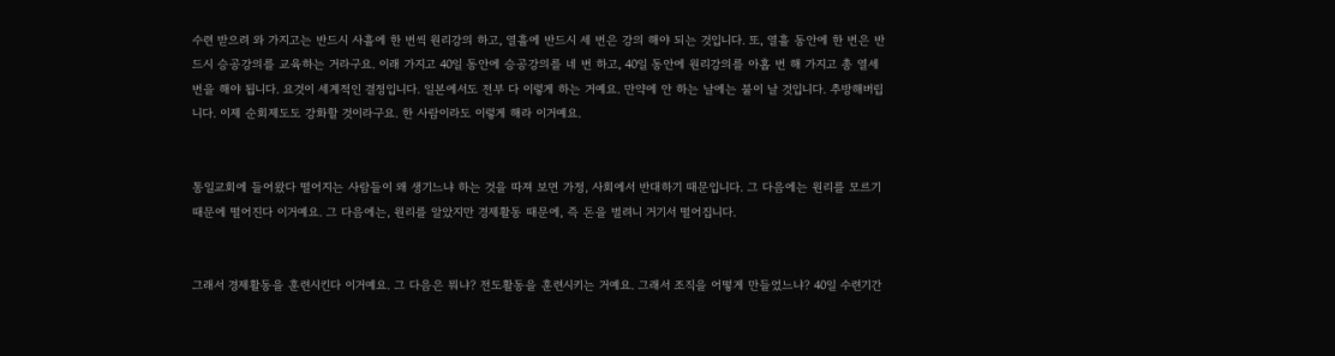수련 받으려 와 가지고는 반드시 사흘에 한 번씩 원리강의 하고, 열흘에 반드시 세 번은 강의 해야 되는 것입니다. 또, 열흘 동안에 한 번은 반드시 승공강의를 교육하는 거라구요. 이래 가지고 40일 동안에 승공강의를 네 번 하고, 40일 동안에 원리강의를 아홉 번 해 가지고 총 열세 번을 해야 됩니다. 요것이 세계적인 결정입니다. 일본에서도 전부 다 이렇게 하는 거예요. 만약에 안 하는 날에는 불이 날 것입니다. 추방해버립니다. 이제 순회제도도 강화할 것이라구요. 한 사람이라도 이렇게 해라 이거예요.


통일교회에 들어왔다 떨어지는 사람들이 왜 생기느냐 하는 것을 따져 보면 가정, 사회에서 반대하기 때문입니다. 그 다음에는 원리를 모르기 때문에 떨어진다 이거예요. 그 다음에는, 원리를 알았지만 경제활동 때문에, 즉 돈을 벌려니 거기서 떨어집니다.


그래서 경제활동을 훈련시킨다 이거예요. 그 다음은 뭐냐? 전도활동을 훈련시키는 거예요. 그래서 조직을 어떻게 만들었느냐? 40일 수련기간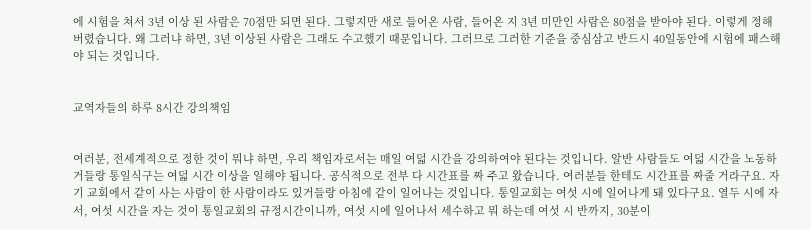에 시험을 쳐서 3년 이상 된 사람은 70점만 되면 된다. 그렇지만 새로 들어온 사람, 들어온 지 3년 미만인 사람은 80점을 받아야 된다. 이렇게 정해 버렸습니다. 왜 그러냐 하면, 3년 이상된 사람은 그래도 수고했기 때문입니다. 그러므로 그러한 기준을 중심삼고 반드시 40일동안에 시험에 패스해야 되는 것입니다.


교역자들의 하루 8시간 강의책임


여러분, 전세계적으로 정한 것이 뭐냐 하면, 우리 책임자로서는 매일 여덟 시간을 강의하여야 된다는 것입니다. 알반 사람들도 여덟 시간을 노동하거들랑 통일식구는 여덟 시간 이상을 일해야 됩니다. 공식적으로 전부 다 시간표를 짜 주고 왔습니다. 여러분들 한테도 시간표를 짜줄 거라구요. 자기 교회에서 같이 사는 사람이 한 사람이라도 있거들랑 아침에 같이 일어나는 것입니다. 통일교회는 여섯 시에 일어나게 돼 있다구요. 열두 시에 자서, 여섯 시간을 자는 것이 통일교회의 규정시간이니까, 여섯 시에 일어나서 세수하고 뭐 하는데 여섯 시 반까지, 30분이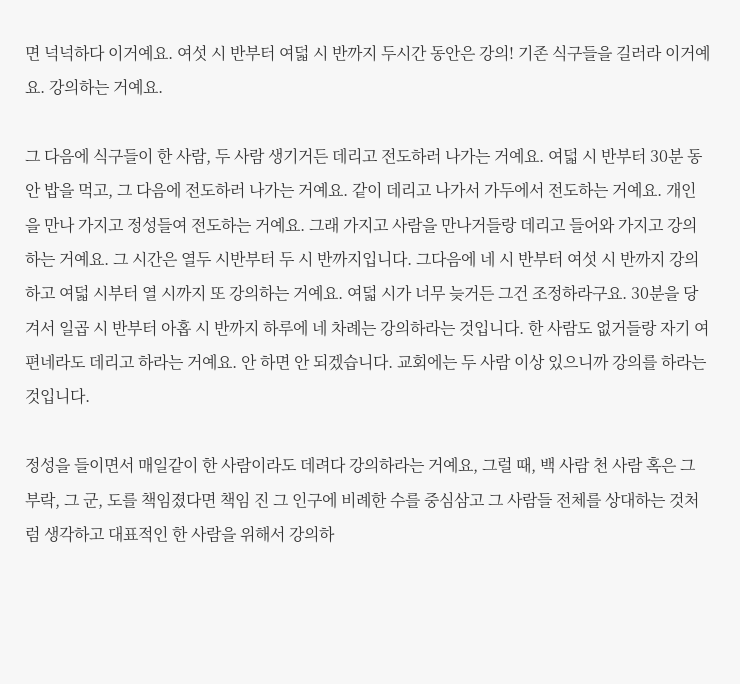면 넉넉하다 이거예요. 여섯 시 반부터 여덟 시 반까지 두시간 동안은 강의! 기존 식구들을 길러라 이거예요. 강의하는 거예요.

그 다음에 식구들이 한 사람, 두 사람 생기거든 데리고 전도하러 나가는 거예요. 여덟 시 반부터 30분 동안 밥을 먹고, 그 다음에 전도하러 나가는 거예요. 같이 데리고 나가서 가두에서 전도하는 거예요. 개인을 만나 가지고 정성들여 전도하는 거예요. 그래 가지고 사람을 만나거들랑 데리고 들어와 가지고 강의하는 거예요. 그 시간은 열두 시반부터 두 시 반까지입니다. 그다음에 네 시 반부터 여섯 시 반까지 강의하고 여덟 시부터 열 시까지 또 강의하는 거예요. 여덟 시가 너무 늦거든 그건 조정하라구요. 30분을 당겨서 일곱 시 반부터 아홉 시 반까지 하루에 네 차례는 강의하라는 것입니다. 한 사람도 없거들랑 자기 여편네라도 데리고 하라는 거예요. 안 하면 안 되겠습니다. 교회에는 두 사람 이상 있으니까 강의를 하라는 것입니다.

정성을 들이면서 매일같이 한 사람이라도 데려다 강의하라는 거예요, 그럴 때, 백 사람 천 사람 혹은 그 부락, 그 군, 도를 책임졌다면 책임 진 그 인구에 비례한 수를 중심삼고 그 사람들 전체를 상대하는 것처럼 생각하고 대표적인 한 사람을 위해서 강의하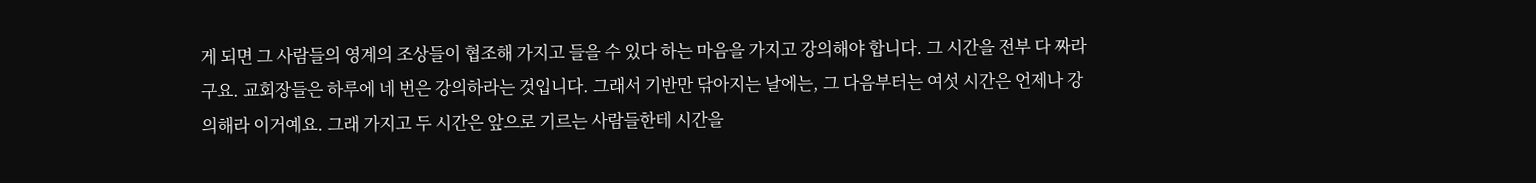게 되면 그 사람들의 영계의 조상들이 협조해 가지고 들을 수 있다 하는 마음을 가지고 강의해야 합니다. 그 시간을 전부 다 짜라구요. 교회장들은 하루에 네 번은 강의하라는 것입니다. 그래서 기반만 닦아지는 날에는, 그 다음부터는 여섯 시간은 언제나 강의해라 이거예요. 그래 가지고 두 시간은 앞으로 기르는 사람들한테 시간을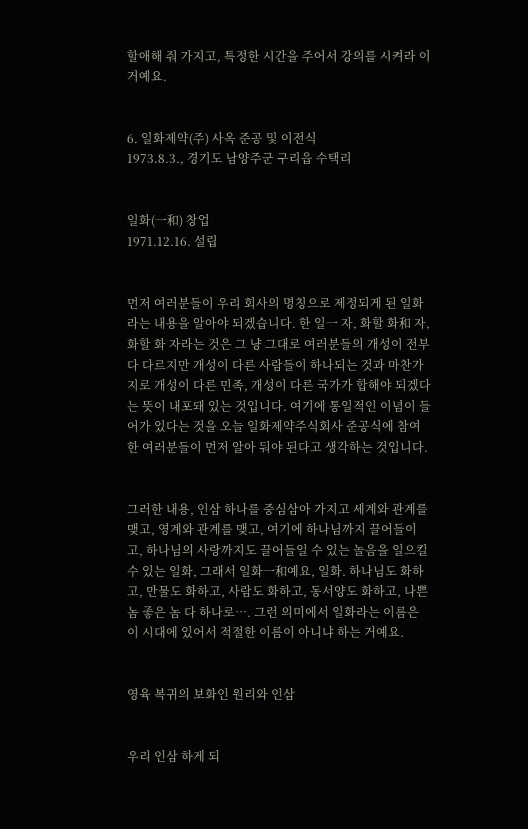할애해 줘 가지고, 특정한 시간을 주어서 강의를 시켜라 이거예요.


6. 일화제약(주) 사옥 준공 및 이전식
1973.8.3., 경기도 남양주군 구리읍 수택리


일화(一和) 창업
1971.12.16. 설립


먼저 여러분들이 우리 회사의 명칭으로 제정되게 된 일화라는 내용을 알아야 되겠습니다. 한 일一 자, 화할 화和 자, 화할 화 자라는 것은 그 냥 그대로 여러분들의 개성이 전부 다 다르지만 개성이 다른 사람들이 하나되는 것과 마찬가지로 개성이 다른 민족, 개성이 다른 국가가 합해야 되겠다는 뜻이 내포돼 있는 것입니다. 여기에 통일적인 이념이 들어가 있다는 것을 오늘 일화제약주식회사 준공식에 참여한 여러분들이 먼저 알아 둬야 된다고 생각하는 것입니다.


그러한 내용, 인삼 하나를 중심삼아 가지고 세계와 관계를 맺고, 영계와 관계를 맺고, 여기에 하나님까지 끌어들이고, 하나님의 사랑까지도 끌어들일 수 있는 놀음을 일으킬 수 있는 일화, 그래서 일화一和예요, 일화. 하나님도 화하고, 만물도 화하고, 사람도 화하고, 동서양도 화하고, 나쁜 놈 좋은 놈 다 하나로…. 그런 의미에서 일화라는 이름은 이 시대에 있어서 적절한 이름이 아니냐 하는 거예요.


영육 복귀의 보화인 원리와 인삼


우리 인삼 하게 되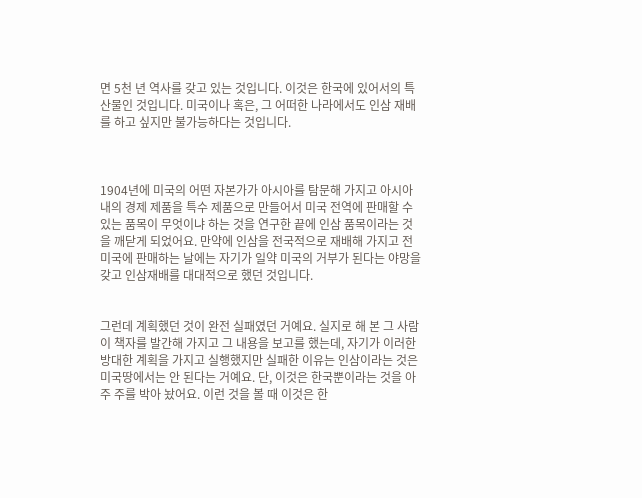면 5천 년 역사를 갖고 있는 것입니다. 이것은 한국에 있어서의 특산물인 것입니다. 미국이나 혹은, 그 어떠한 나라에서도 인삼 재배를 하고 싶지만 불가능하다는 것입니다.



1904년에 미국의 어떤 자본가가 아시아를 탐문해 가지고 아시아 내의 경제 제품을 특수 제품으로 만들어서 미국 전역에 판매할 수 있는 품목이 무엇이냐 하는 것을 연구한 끝에 인삼 품목이라는 것을 깨닫게 되었어요. 만약에 인삼을 전국적으로 재배해 가지고 전 미국에 판매하는 날에는 자기가 일약 미국의 거부가 된다는 야망을 갖고 인삼재배를 대대적으로 했던 것입니다.


그런데 계획했던 것이 완전 실패였던 거예요. 실지로 해 본 그 사람이 책자를 발간해 가지고 그 내용을 보고를 했는데, 자기가 이러한 방대한 계획을 가지고 실행했지만 실패한 이유는 인삼이라는 것은 미국땅에서는 안 된다는 거예요. 단, 이것은 한국뿐이라는 것을 아주 주를 박아 놨어요. 이런 것을 볼 때 이것은 한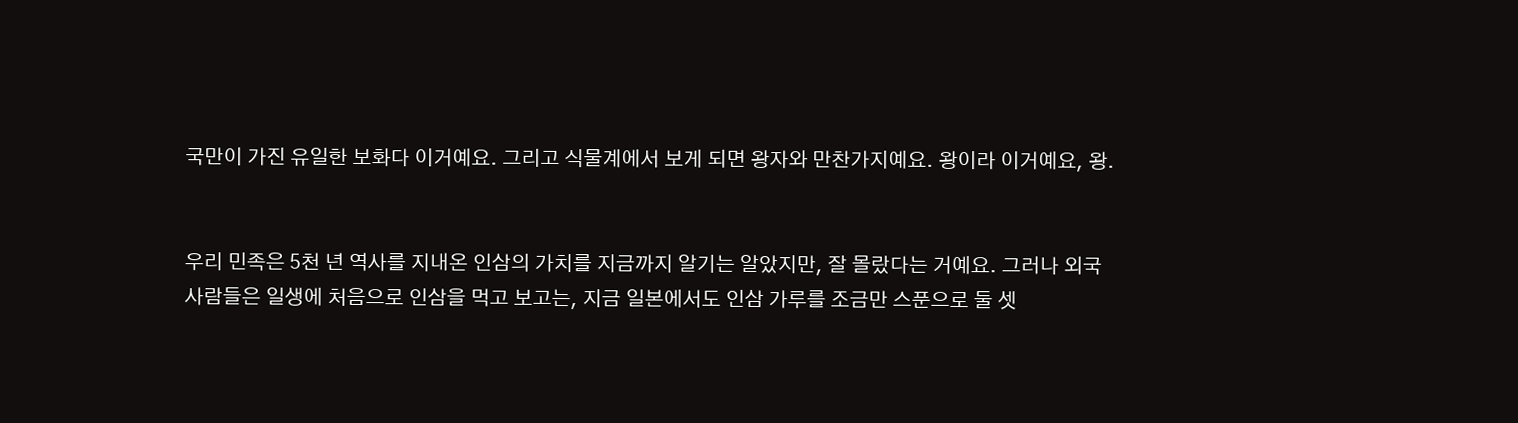국만이 가진 유일한 보화다 이거예요. 그리고 식물계에서 보게 되면 왕자와 만찬가지예요. 왕이라 이거예요, 왕.


우리 민족은 5천 년 역사를 지내온 인삼의 가치를 지금까지 알기는 알았지만, 잘 몰랐다는 거예요. 그러나 외국 사람들은 일생에 처음으로 인삼을 먹고 보고는, 지금 일본에서도 인삼 가루를 조금만 스푼으로 둘 셋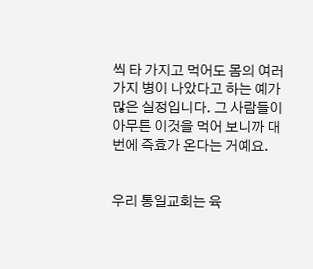씩 타 가지고 먹어도 몸의 여러 가지 병이 나았다고 하는 예가 많은 실정입니다. 그 사람들이 아무튼 이것을 먹어 보니까 대번에 즉효가 온다는 거예요.


우리 통일교회는 육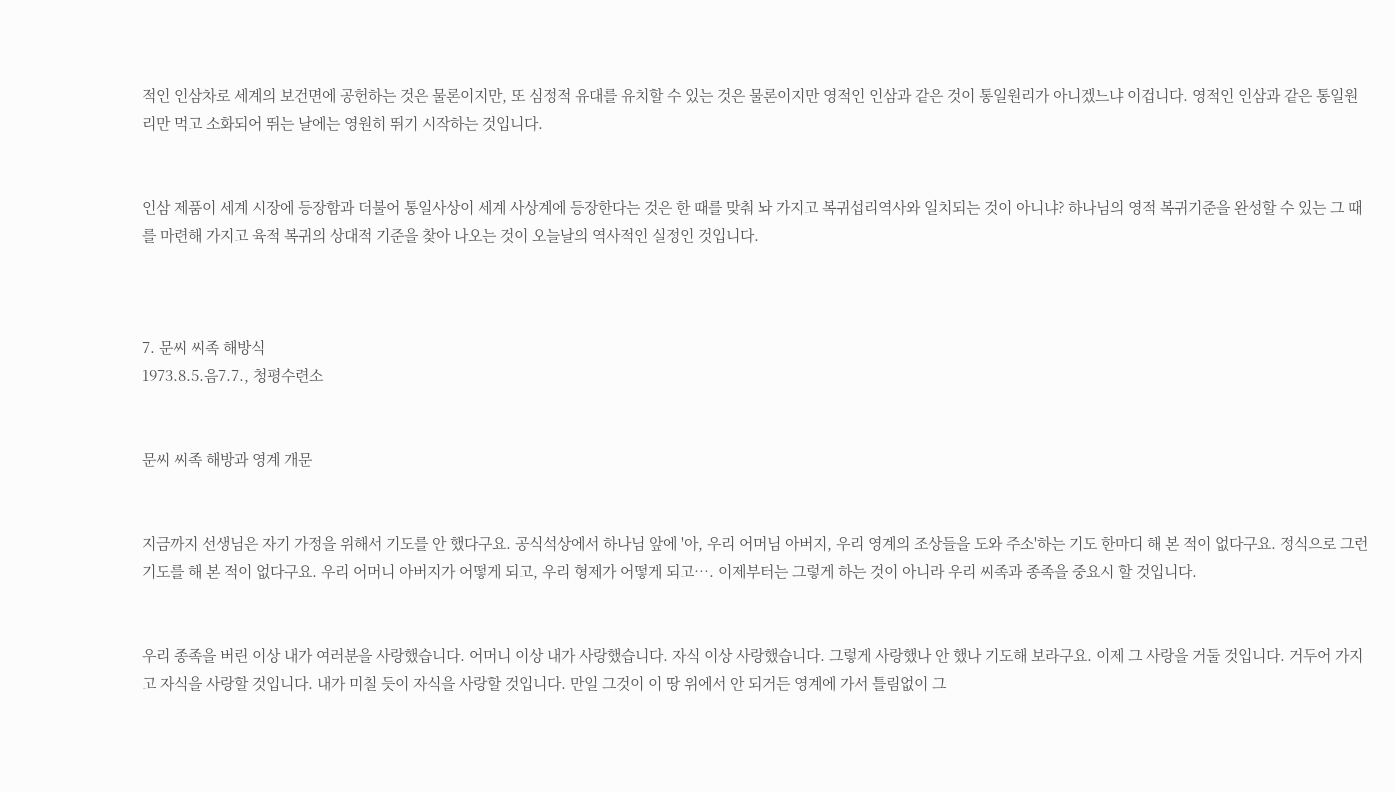적인 인삼차로 세계의 보건면에 공헌하는 것은 물론이지만, 또 심정적 유대를 유치할 수 있는 것은 물론이지만 영적인 인삼과 같은 것이 통일원리가 아니겠느냐 이겁니다. 영적인 인삼과 같은 통일원리만 먹고 소화되어 뛰는 날에는 영원히 뛰기 시작하는 것입니다.


인삼 제품이 세계 시장에 등장함과 더불어 통일사상이 세계 사상계에 등장한다는 것은 한 때를 맞춰 놔 가지고 복귀섭리역사와 일치되는 것이 아니냐? 하나님의 영적 복귀기준을 완성할 수 있는 그 때를 마련해 가지고 육적 복귀의 상대적 기준을 찾아 나오는 것이 오늘날의 역사적인 실정인 것입니다.



7. 문씨 씨족 해방식
1973.8.5.음7.7., 청평수련소


문씨 씨족 해방과 영계 개문


지금까지 선생님은 자기 가정을 위해서 기도를 안 했다구요. 공식석상에서 하나님 앞에 '아, 우리 어머님 아버지, 우리 영계의 조상들을 도와 주소'하는 기도 한마디 해 본 적이 없다구요. 정식으로 그런 기도를 해 본 적이 없다구요. 우리 어머니 아버지가 어떻게 되고, 우리 형제가 어떻게 되고…. 이제부터는 그렇게 하는 것이 아니라 우리 씨족과 종족을 중요시 할 것입니다.


우리 종족을 버린 이상 내가 여러분을 사랑했습니다. 어머니 이상 내가 사랑했습니다. 자식 이상 사랑했습니다. 그렇게 사랑했나 안 했나 기도해 보라구요. 이제 그 사랑을 거둘 것입니다. 거두어 가지고 자식을 사랑할 것입니다. 내가 미칠 듯이 자식을 사랑할 것입니다. 만일 그것이 이 땅 위에서 안 되거든 영계에 가서 틀림없이 그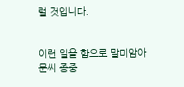럴 것입니다.


이런 일을 함으로 말미암아 문씨 종중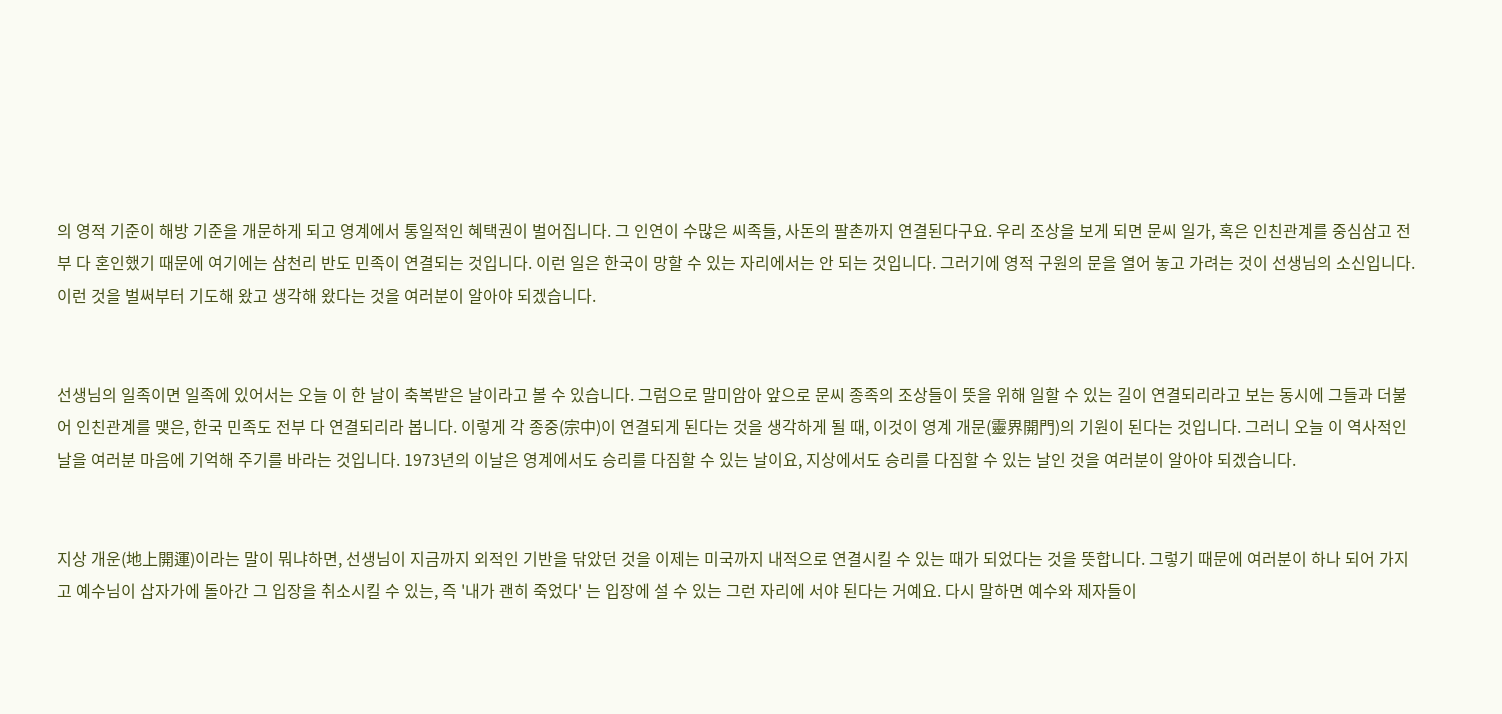의 영적 기준이 해방 기준을 개문하게 되고 영계에서 통일적인 혜택권이 벌어집니다. 그 인연이 수많은 씨족들, 사돈의 팔촌까지 연결된다구요. 우리 조상을 보게 되면 문씨 일가, 혹은 인친관계를 중심삼고 전부 다 혼인했기 때문에 여기에는 삼천리 반도 민족이 연결되는 것입니다. 이런 일은 한국이 망할 수 있는 자리에서는 안 되는 것입니다. 그러기에 영적 구원의 문을 열어 놓고 가려는 것이 선생님의 소신입니다. 이런 것을 벌써부터 기도해 왔고 생각해 왔다는 것을 여러분이 알아야 되겠습니다.


선생님의 일족이면 일족에 있어서는 오늘 이 한 날이 축복받은 날이라고 볼 수 있습니다. 그럼으로 말미암아 앞으로 문씨 종족의 조상들이 뜻을 위해 일할 수 있는 길이 연결되리라고 보는 동시에 그들과 더불어 인친관계를 맺은, 한국 민족도 전부 다 연결되리라 봅니다. 이렇게 각 종중(宗中)이 연결되게 된다는 것을 생각하게 될 때, 이것이 영계 개문(靈界開門)의 기원이 된다는 것입니다. 그러니 오늘 이 역사적인 날을 여러분 마음에 기억해 주기를 바라는 것입니다. 1973년의 이날은 영계에서도 승리를 다짐할 수 있는 날이요, 지상에서도 승리를 다짐할 수 있는 날인 것을 여러분이 알아야 되겠습니다.


지상 개운(地上開運)이라는 말이 뭐냐하면, 선생님이 지금까지 외적인 기반을 닦았던 것을 이제는 미국까지 내적으로 연결시킬 수 있는 때가 되었다는 것을 뜻합니다. 그렇기 때문에 여러분이 하나 되어 가지고 예수님이 삽자가에 돌아간 그 입장을 취소시킬 수 있는, 즉 '내가 괜히 죽었다' 는 입장에 설 수 있는 그런 자리에 서야 된다는 거예요. 다시 말하면 예수와 제자들이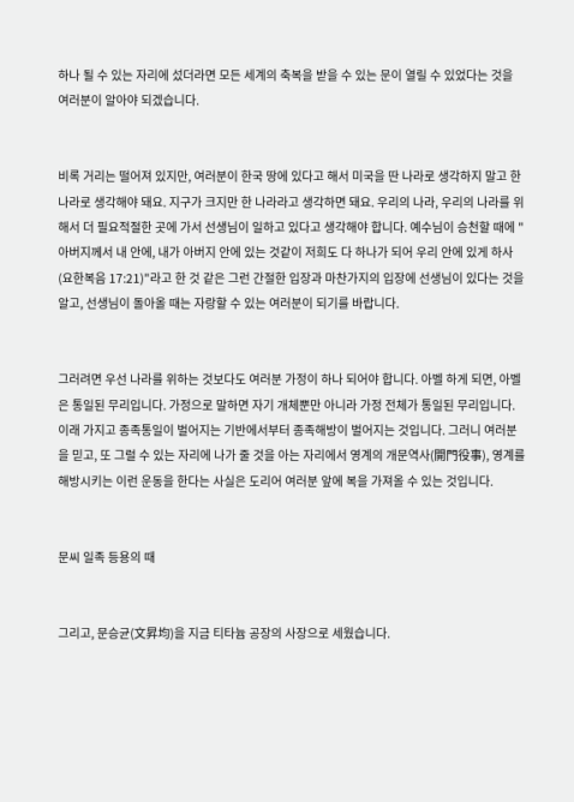하나 될 수 있는 자리에 섰더라면 모든 세계의 축복을 받을 수 있는 문이 열릴 수 있었다는 것을 여러분이 알아야 되겠습니다.


비록 거리는 떨어져 있지만, 여러분이 한국 땅에 있다고 해서 미국을 딴 나라로 생각하지 말고 한 나라로 생각해야 돼요. 지구가 크지만 한 나라라고 생각하면 돼요. 우리의 나라, 우리의 나라를 위해서 더 필요적절한 곳에 가서 선생님이 일하고 있다고 생각해야 합니다. 예수님이 승천할 때에 "아버지께서 내 안에, 내가 아버지 안에 있는 것같이 저희도 다 하나가 되어 우리 안에 있게 하사(요한복음 17:21)"라고 한 것 같은 그런 간절한 입장과 마찬가지의 입장에 선생님이 있다는 것을 알고, 선생님이 돌아올 때는 자랑할 수 있는 여러분이 되기를 바랍니다.


그러려면 우선 나라를 위하는 것보다도 여러분 가정이 하나 되어야 합니다. 아벨 하게 되면, 아벨은 통일된 무리입니다. 가정으로 말하면 자기 개체뿐만 아니라 가정 전체가 통일된 무리입니다. 이래 가지고 종족통일이 벌어지는 기반에서부터 종족해방이 벌어지는 것입니다. 그러니 여러분을 믿고, 또 그럴 수 있는 자리에 나가 줄 것을 아는 자리에서 영계의 개문역사(開門役事), 영계를 해방시키는 이런 운동을 한다는 사실은 도리어 여러분 앞에 복을 가져올 수 있는 것입니다.


문씨 일족 등용의 때


그리고, 문승균(文昇均)을 지금 티타늄 공장의 사장으로 세웠습니다.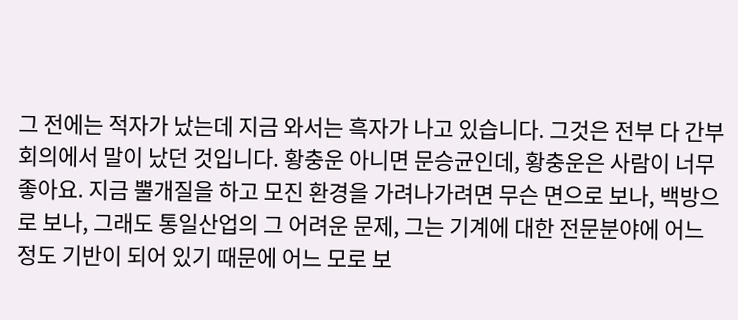그 전에는 적자가 났는데 지금 와서는 흑자가 나고 있습니다. 그것은 전부 다 간부회의에서 말이 났던 것입니다. 황충운 아니면 문승균인데, 황충운은 사람이 너무 좋아요. 지금 뿔개질을 하고 모진 환경을 가려나가려면 무슨 면으로 보나, 백방으로 보나, 그래도 통일산업의 그 어려운 문제, 그는 기계에 대한 전문분야에 어느 정도 기반이 되어 있기 때문에 어느 모로 보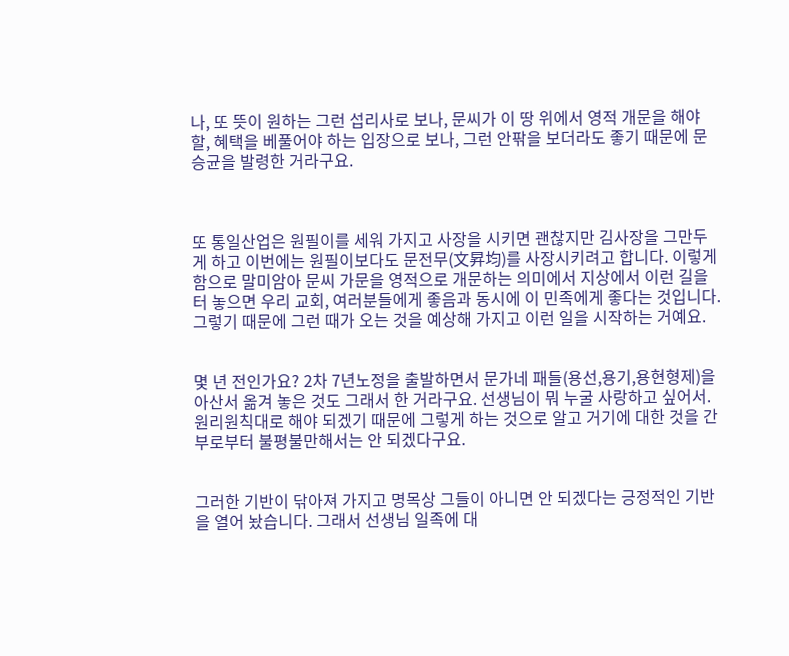나, 또 뜻이 원하는 그런 섭리사로 보나, 문씨가 이 땅 위에서 영적 개문을 해야 할, 혜택을 베풀어야 하는 입장으로 보나, 그런 안팎을 보더라도 좋기 때문에 문승균을 발령한 거라구요.



또 통일산업은 원필이를 세워 가지고 사장을 시키면 괜찮지만 김사장을 그만두게 하고 이번에는 원필이보다도 문전무(文昇均)를 사장시키려고 합니다. 이렇게 함으로 말미암아 문씨 가문을 영적으로 개문하는 의미에서 지상에서 이런 길을 터 놓으면 우리 교회, 여러분들에게 좋음과 동시에 이 민족에게 좋다는 것입니다. 그렇기 때문에 그런 때가 오는 것을 예상해 가지고 이런 일을 시작하는 거예요.


몇 년 전인가요? 2차 7년노정을 출발하면서 문가네 패들(용선,용기,용현형제)을 아산서 옮겨 놓은 것도 그래서 한 거라구요. 선생님이 뭐 누굴 사랑하고 싶어서. 원리원칙대로 해야 되겠기 때문에 그렇게 하는 것으로 알고 거기에 대한 것을 간부로부터 불평불만해서는 안 되겠다구요.


그러한 기반이 닦아져 가지고 명목상 그들이 아니면 안 되겠다는 긍정적인 기반을 열어 놨습니다. 그래서 선생님 일족에 대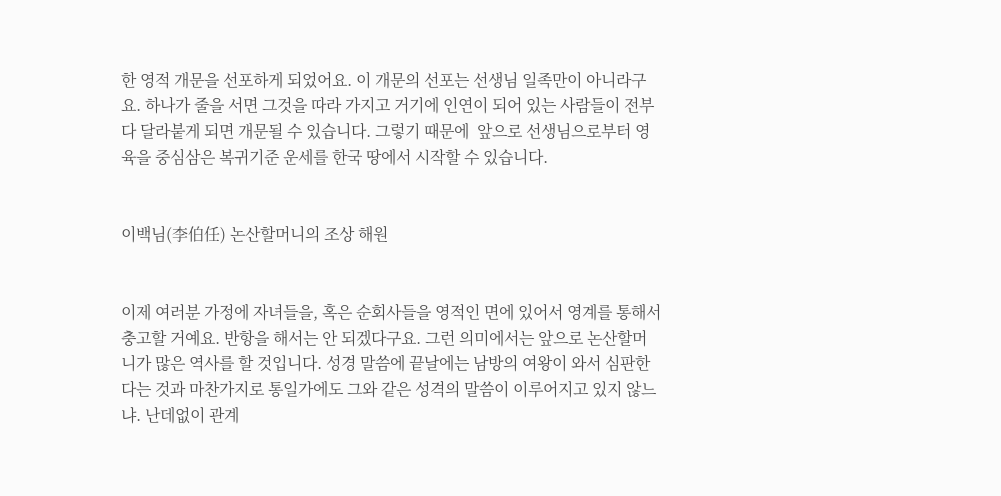한 영적 개문을 선포하게 되었어요. 이 개문의 선포는 선생님 일족만이 아니라구요. 하나가 줄을 서면 그것을 따라 가지고 거기에 인연이 되어 있는 사람들이 전부다 달라붙게 되면 개문될 수 있습니다. 그렇기 때문에  앞으로 선생님으로부터 영육을 중심삼은 복귀기준 운세를 한국 땅에서 시작할 수 있습니다.


이백님(李伯任) 논산할머니의 조상 해원


이제 여러분 가정에 자녀들을, 혹은 순회사들을 영적인 면에 있어서 영계를 통해서 충고할 거예요. 반항을 해서는 안 되겠다구요. 그런 의미에서는 앞으로 논산할머니가 많은 역사를 할 것입니다. 성경 말씀에 끝날에는 남방의 여왕이 와서 심판한다는 것과 마찬가지로 통일가에도 그와 같은 성격의 말씀이 이루어지고 있지 않느냐. 난데없이 관계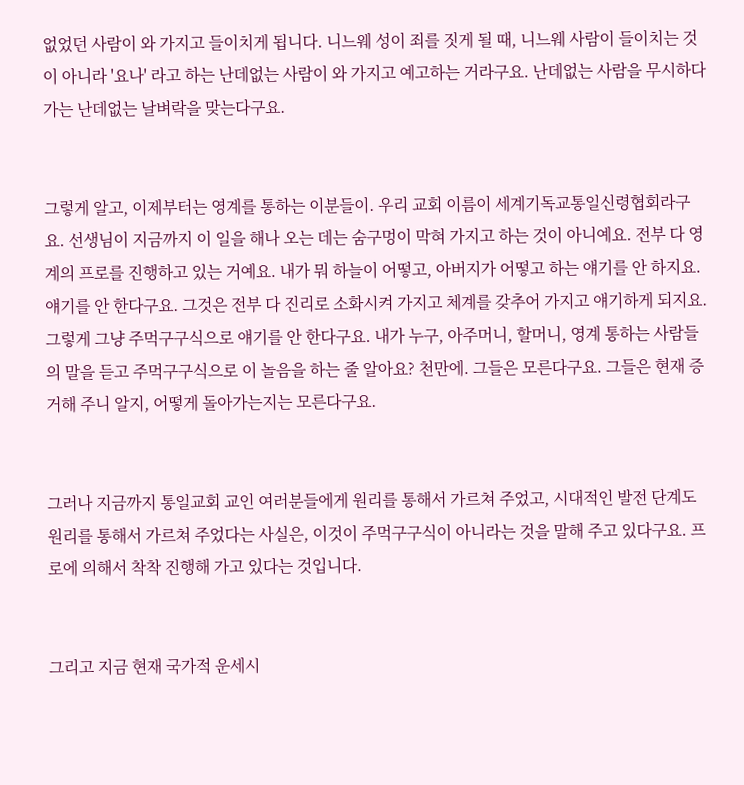없었던 사람이 와 가지고 들이치게 됩니다. 니느웨 성이 죄를 짓게 될 때, 니느웨 사람이 들이치는 것이 아니라 '요나' 라고 하는 난데없는 사람이 와 가지고 예고하는 거라구요. 난데없는 사람을 무시하다가는 난데없는 날벼락을 맞는다구요.


그렇게 알고, 이제부터는 영계를 통하는 이분들이. 우리 교회 이름이 세계기독교통일신령협회라구요. 선생님이 지금까지 이 일을 해나 오는 데는 숨구멍이 막혀 가지고 하는 것이 아니예요. 전부 다 영계의 프로를 진행하고 있는 거예요. 내가 뭐 하늘이 어떻고, 아버지가 어떻고 하는 얘기를 안 하지요. 얘기를 안 한다구요. 그것은 전부 다 진리로 소화시켜 가지고 체계를 갖추어 가지고 얘기하게 되지요. 그렇게 그냥 주먹구구식으로 얘기를 안 한다구요. 내가 누구, 아주머니, 할머니, 영계 통하는 사람들의 말을 듣고 주먹구구식으로 이 놀음을 하는 줄 알아요? 천만에. 그들은 모른다구요. 그들은 현재 증거해 주니 알지, 어떻게 돌아가는지는 모른다구요.


그러나 지금까지 통일교회 교인 여러분들에게 원리를 통해서 가르쳐 주었고, 시대적인 발전 단계도 원리를 통해서 가르쳐 주었다는 사실은, 이것이 주먹구구식이 아니라는 것을 말해 주고 있다구요. 프로에 의해서 착착 진행해 가고 있다는 것입니다.


그리고 지금 현재 국가적 운세시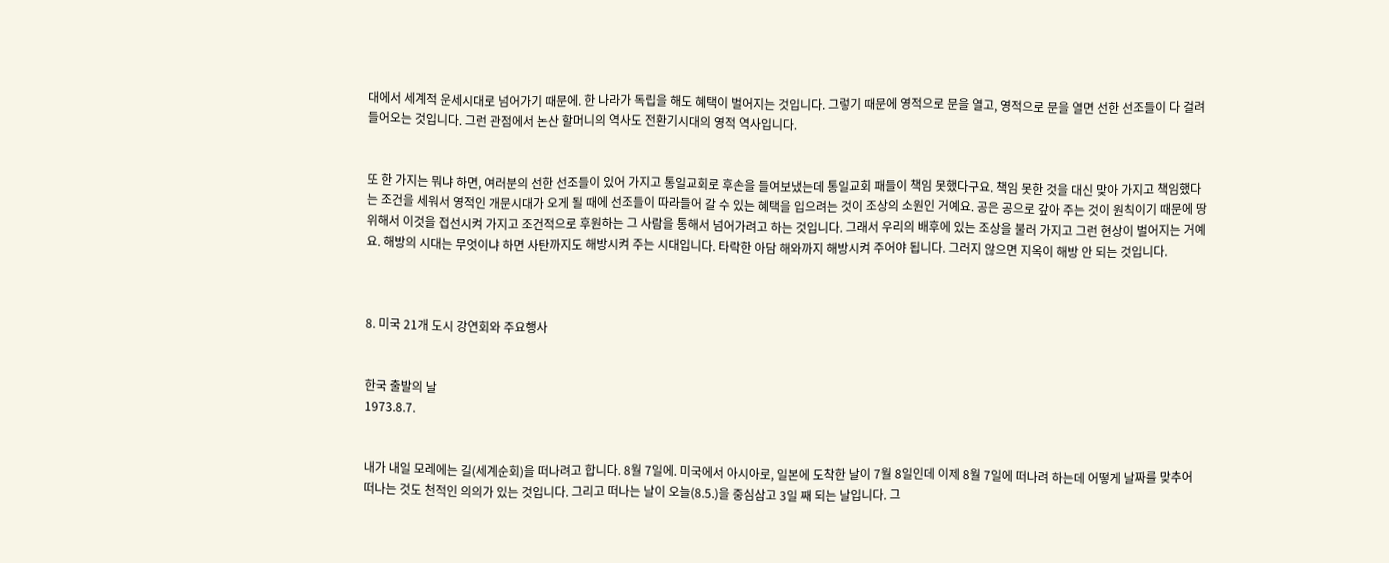대에서 세계적 운세시대로 넘어가기 때문에. 한 나라가 독립을 해도 혜택이 벌어지는 것입니다. 그렇기 때문에 영적으로 문을 열고, 영적으로 문을 열면 선한 선조들이 다 걸려 들어오는 것입니다. 그런 관점에서 논산 할머니의 역사도 전환기시대의 영적 역사입니다.


또 한 가지는 뭐냐 하면, 여러분의 선한 선조들이 있어 가지고 통일교회로 후손을 들여보냈는데 통일교회 패들이 책임 못했다구요. 책임 못한 것을 대신 맞아 가지고 책임했다는 조건을 세워서 영적인 개문시대가 오게 될 때에 선조들이 따라들어 갈 수 있는 혜택을 입으려는 것이 조상의 소원인 거예요. 공은 공으로 갚아 주는 것이 원칙이기 때문에 땅 위해서 이것을 접선시켜 가지고 조건적으로 후원하는 그 사람을 통해서 넘어가려고 하는 것입니다. 그래서 우리의 배후에 있는 조상을 불러 가지고 그런 현상이 벌어지는 거예요. 해방의 시대는 무엇이냐 하면 사탄까지도 해방시켜 주는 시대입니다. 타락한 아담 해와까지 해방시켜 주어야 됩니다. 그러지 않으면 지옥이 해방 안 되는 것입니다.



8. 미국 21개 도시 강연회와 주요행사


한국 출발의 날
1973.8.7.


내가 내일 모레에는 길(세계순회)을 떠나려고 합니다. 8월 7일에. 미국에서 아시아로, 일본에 도착한 날이 7월 8일인데 이제 8월 7일에 떠나려 하는데 어떻게 날짜를 맞추어 떠나는 것도 천적인 의의가 있는 것입니다. 그리고 떠나는 날이 오늘(8.5.)을 중심삼고 3일 째 되는 날입니다. 그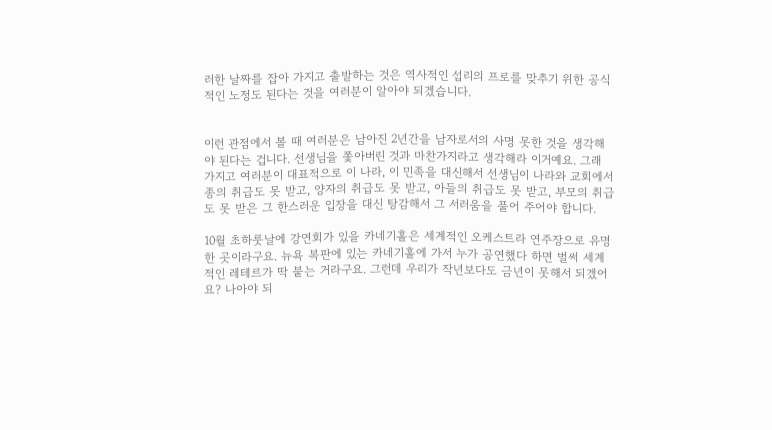러한 날짜를 잡아 가지고 출발하는 것은 역사적인 섭리의 프로를 맞추기 위한 공식적인 노정도 된다는 것을 여러분이 알아야 되겠습니다.


이런 관점에서 볼 때 여러분은 남아진 2년간을 남자로서의 사명 못한 것을 생각해야 된다는 겁니다. 선생님을 쫓아버린 것과 마찬가지라고 생각해라 이거예요. 그래 가지고 여러분이 대표적으로 이 나라, 이 민족을 대신해서 선생님이 나라와 교회에서 종의 취급도 못 받고, 양자의 취급도 못 받고, 아들의 취급도 못 받고, 부모의 취급도 못 받은 그 한스러운 입장을 대신 탕감해서 그 서러움을 풀어 주어야 합니다.

10월 초하룻날에 강연회가 있을 카네기홀은 세계적인 오케스트라 연주장으로 유명한 곳이라구요. 뉴욕 복판에 있는 카네기홀에 가서 누가 공연했다 하면 벌써 세계적인 레테르가 딱 붙는 거라구요. 그런데 우리가 작년보다도 금년이 못해서 되겠어요? 나아야 되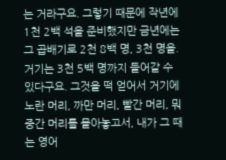는 거라구요. 그렇기 때문에 작년에 1천 2백 석을 준비했지만 금년에는 그 곱배기로 2천 8백 명, 3천 명을. 거기는 3천 5백 명까지 들어갈 수 있다구요. 그것을 떡 얻어서 거기에 노란 머리, 까만 머리, 빨간 머리, 뭐 중간 머리를 몰아놓고서, 내가 그 때는 영어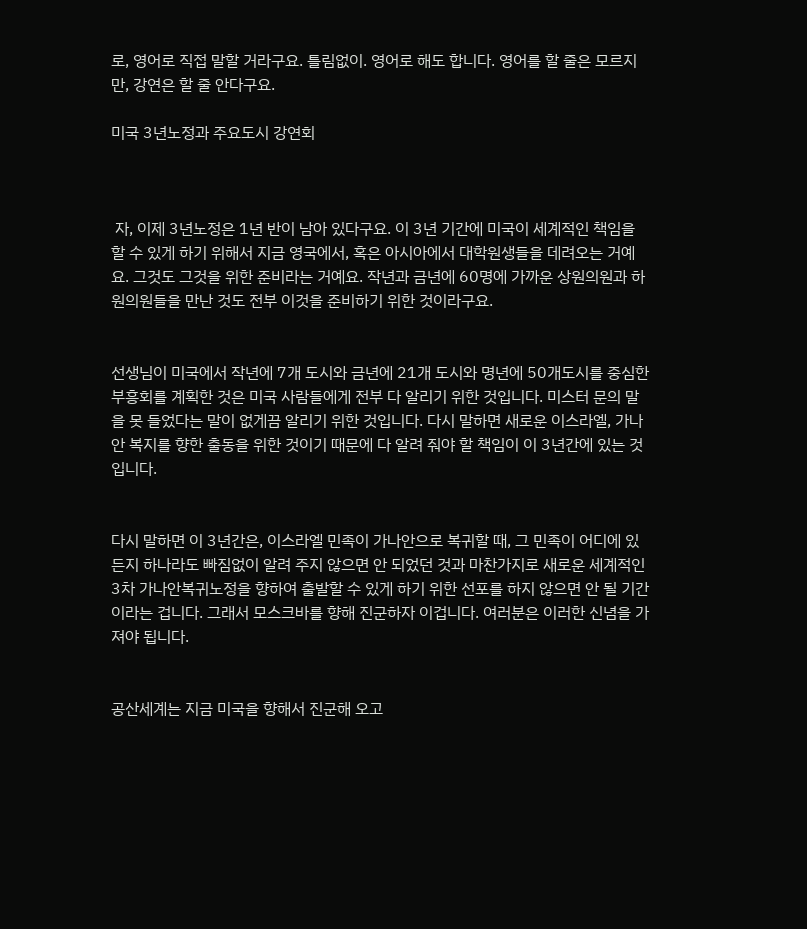로, 영어로 직접 말할 거라구요. 틀림없이. 영어로 해도 합니다. 영어를 할 줄은 모르지만, 강연은 할 줄 안다구요.

미국 3년노정과 주요도시 강연회



 자, 이제 3년노정은 1년 반이 남아 있다구요. 이 3년 기간에 미국이 세계적인 책임을 할 수 있게 하기 위해서 지금 영국에서, 혹은 아시아에서 대학원생들을 데려오는 거예요. 그것도 그것을 위한 준비라는 거예요. 작년과 금년에 60명에 가까운 상원의원과 하원의원들을 만난 것도 전부 이것을 준비하기 위한 것이라구요.


선생님이 미국에서 작년에 7개 도시와 금년에 21개 도시와 명년에 50개도시를 중심한 부흥회를 계획한 것은 미국 사람들에게 전부 다 알리기 위한 것입니다. 미스터 문의 말을 못 들었다는 말이 없게끔 알리기 위한 것입니다. 다시 말하면 새로운 이스라엘, 가나안 복지를 향한 출동을 위한 것이기 때문에 다 알려 줘야 할 책임이 이 3년간에 있는 것입니다.


다시 말하면 이 3년간은, 이스라엘 민족이 가나안으로 복귀할 때, 그 민족이 어디에 있든지 하나라도 빠짐없이 알려 주지 않으면 안 되었던 것과 마찬가지로 새로운 세계적인 3차 가나안복귀노정을 향하여 출발할 수 있게 하기 위한 선포를 하지 않으면 안 될 기간이라는 겁니다. 그래서 모스크바를 향해 진군하자 이겁니다. 여러분은 이러한 신념을 가져야 됩니다.


공산세계는 지금 미국을 향해서 진군해 오고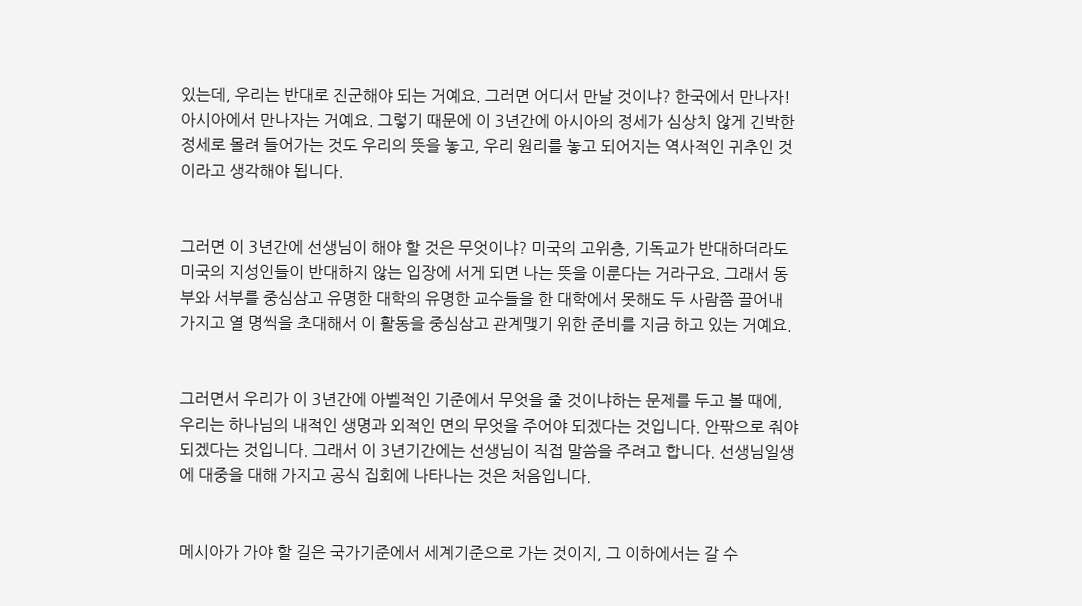있는데, 우리는 반대로 진군해야 되는 거예요. 그러면 어디서 만날 것이냐? 한국에서 만나자! 아시아에서 만나자는 거예요. 그렇기 때문에 이 3년간에 아시아의 정세가 심상치 않게 긴박한 정세로 몰려 들어가는 것도 우리의 뜻을 놓고, 우리 원리를 놓고 되어지는 역사적인 귀추인 것이라고 생각해야 됩니다.


그러면 이 3년간에 선생님이 해야 할 것은 무엇이냐? 미국의 고위층, 기독교가 반대하더라도 미국의 지성인들이 반대하지 않는 입장에 서게 되면 나는 뜻을 이룬다는 거라구요. 그래서 동부와 서부를 중심삼고 유명한 대학의 유명한 교수들을 한 대학에서 못해도 두 사람쯤 끌어내 가지고 열 명씩을 초대해서 이 활동을 중심삼고 관계맺기 위한 준비를 지금 하고 있는 거예요.


그러면서 우리가 이 3년간에 아벨적인 기준에서 무엇을 줄 것이냐하는 문제를 두고 볼 때에, 우리는 하나님의 내적인 생명과 외적인 면의 무엇을 주어야 되겠다는 것입니다. 안팎으로 줘야 되겠다는 것입니다. 그래서 이 3년기간에는 선생님이 직접 말씀을 주려고 합니다. 선생님일생에 대중을 대해 가지고 공식 집회에 나타나는 것은 처음입니다.


메시아가 가야 할 길은 국가기준에서 세계기준으로 가는 것이지, 그 이하에서는 갈 수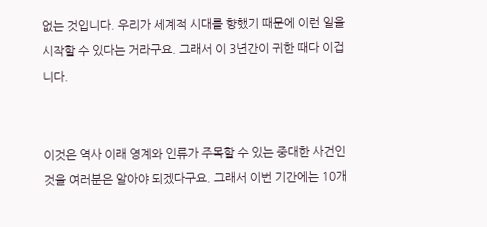없는 것입니다. 우리가 세계적 시대를 향했기 때문에 이런 일을 시작할 수 있다는 거라구요. 그래서 이 3년간이 귀한 때다 이겁니다.


이것은 역사 이래 영계와 인류가 주목할 수 있는 중대한 사건인 것을 여러분은 알아야 되겠다구요. 그래서 이번 기간에는 10개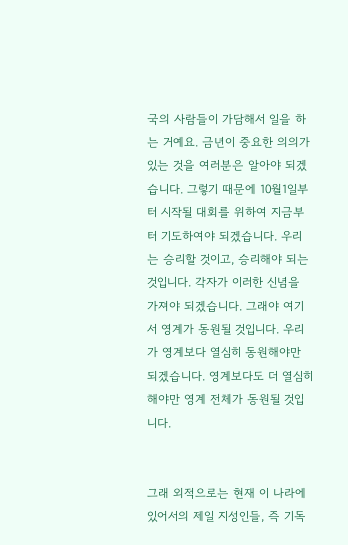국의 사람들이 가담해서 일을 하는 거예요. 금년이 중요한 의의가 있는 것을 여러분은 알아야 되겠습니다. 그렇기 때문에 10월1일부터 시작될 대회를 위하여 지금부터 기도하여야 되겠습니다. 우리는 승리할 것이고, 승리해야 되는 것입니다. 각자가 이러한 신념을 가져야 되겠습니다. 그래야 여기서 영계가 동원될 것입니다. 우리가 영계보다 열심히 동원해야만 되겠습니다. 영계보다도 더 열심히 해야만 영계 전체가 동원될 것입니다.


그래 외적으로는 현재 이 나라에 있어서의 제일 지성인들, 즉 기독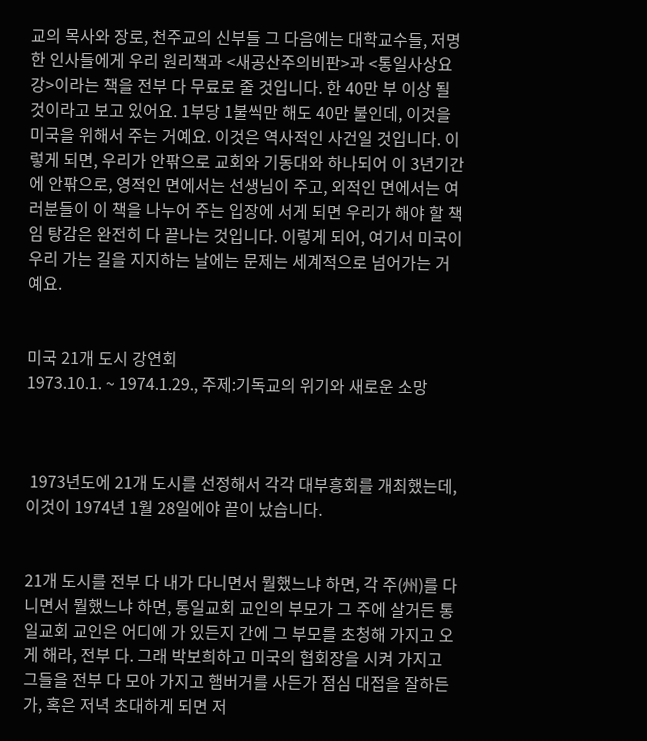교의 목사와 장로, 천주교의 신부들 그 다음에는 대학교수들, 저명한 인사들에게 우리 원리책과 <새공산주의비판>과 <통일사상요강>이라는 책을 전부 다 무료로 줄 것입니다. 한 40만 부 이상 될 것이라고 보고 있어요. 1부당 1불씩만 해도 40만 불인데, 이것을 미국을 위해서 주는 거예요. 이것은 역사적인 사건일 것입니다. 이렇게 되면, 우리가 안팎으로 교회와 기동대와 하나되어 이 3년기간에 안팎으로, 영적인 면에서는 선생님이 주고, 외적인 면에서는 여러분들이 이 책을 나누어 주는 입장에 서게 되면 우리가 해야 할 책임 탕감은 완전히 다 끝나는 것입니다. 이렇게 되어, 여기서 미국이 우리 가는 길을 지지하는 날에는 문제는 세계적으로 넘어가는 거예요.


미국 21개 도시 강연회
1973.10.1. ~ 1974.1.29., 주제:기독교의 위기와 새로운 소망



 1973년도에 21개 도시를 선정해서 각각 대부흥회를 개최했는데, 이것이 1974년 1월 28일에야 끝이 났습니다.


21개 도시를 전부 다 내가 다니면서 뭘했느냐 하면, 각 주(州)를 다니면서 뭘했느냐 하면, 통일교회 교인의 부모가 그 주에 살거든 통일교회 교인은 어디에 가 있든지 간에 그 부모를 초청해 가지고 오게 해라, 전부 다. 그래 박보희하고 미국의 협회장을 시켜 가지고 그들을 전부 다 모아 가지고 햄버거를 사든가 점심 대접을 잘하든가, 혹은 저녁 초대하게 되면 저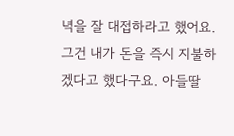녁을 잘 대접하라고 했어요. 그건 내가 돈을 즉시 지불하겠다고 했다구요. 아들딸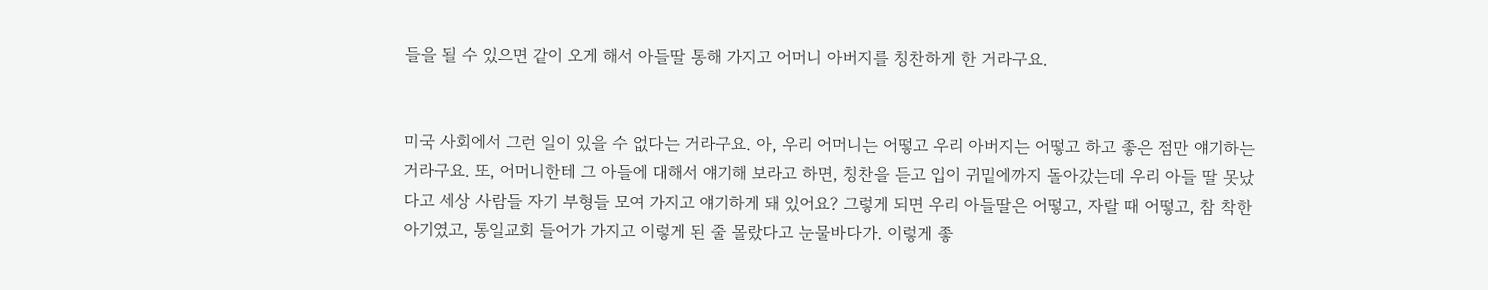들을 될 수 있으면 같이 오게 해서 아들딸 통해 가지고 어머니 아버지를 칭찬하게 한 거라구요.


미국 사회에서 그런 일이 있을 수 없다는 거라구요. 아, 우리 어머니는 어떻고 우리 아버지는 어떻고 하고 좋은 점만 얘기하는 거라구요. 또, 어머니한테 그 아들에 대해서 얘기해 보라고 하면, 칭찬을 듣고 입이 귀밑에까지 돌아갔는데 우리 아들 딸 못났다고 세상 사람들 자기 부형들 모여 가지고 얘기하게 돼 있어요? 그렇게 되면 우리 아들딸은 어떻고, 자랄 때 어떻고, 참 착한 아기였고, 통일교회 들어가 가지고 이렇게 된 줄 몰랐다고 눈물바다가. 이렇게 좋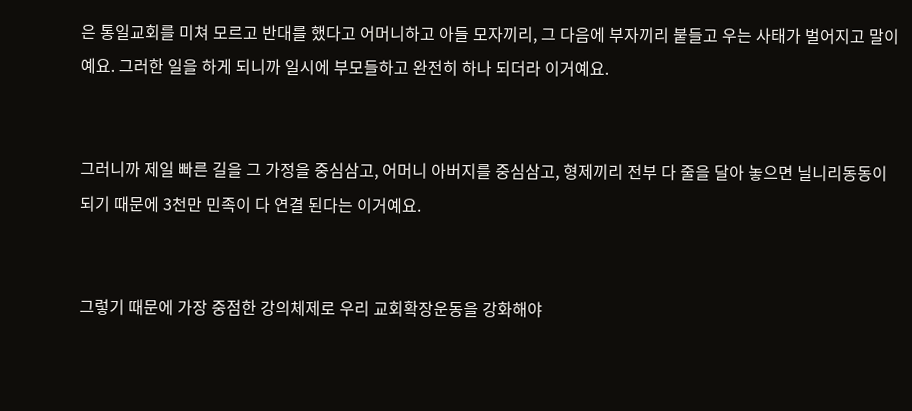은 통일교회를 미쳐 모르고 반대를 했다고 어머니하고 아들 모자끼리, 그 다음에 부자끼리 붙들고 우는 사태가 벌어지고 말이예요. 그러한 일을 하게 되니까 일시에 부모들하고 완전히 하나 되더라 이거예요.


그러니까 제일 빠른 길을 그 가정을 중심삼고, 어머니 아버지를 중심삼고, 형제끼리 전부 다 줄을 달아 놓으면 닐니리동동이 되기 때문에 3천만 민족이 다 연결 된다는 이거예요.


그렇기 때문에 가장 중점한 강의체제로 우리 교회확장운동을 강화해야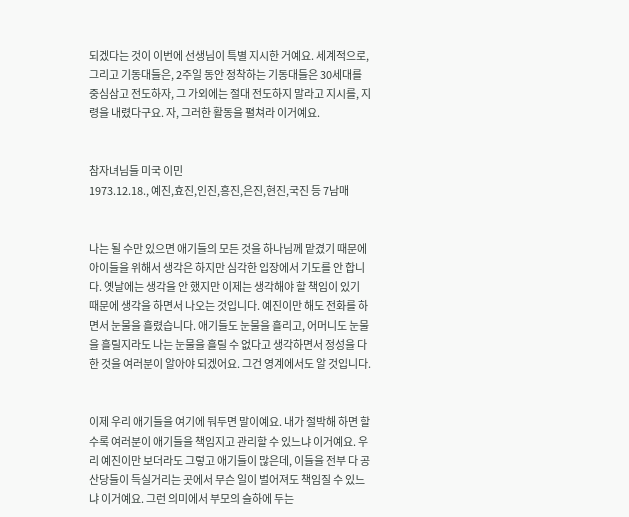되겠다는 것이 이번에 선생님이 특별 지시한 거예요. 세계적으로, 그리고 기동대들은, 2주일 동안 정착하는 기동대들은 30세대를 중심삼고 전도하자, 그 가외에는 절대 전도하지 말라고 지시를, 지령을 내렸다구요. 자, 그러한 활동을 펼쳐라 이거예요.


참자녀님들 미국 이민
1973.12.18., 예진,효진,인진,흥진,은진,현진,국진 등 7남매


나는 될 수만 있으면 애기들의 모든 것을 하나님께 맡겼기 때문에 아이들을 위해서 생각은 하지만 심각한 입장에서 기도를 안 합니다. 옛날에는 생각을 안 했지만 이제는 생각해야 할 책임이 있기 때문에 생각을 하면서 나오는 것입니다. 예진이만 해도 전화를 하면서 눈물을 흘렸습니다. 애기들도 눈물을 흘리고, 어머니도 눈물을 흘릴지라도 나는 눈물을 흘릴 수 없다고 생각하면서 정성을 다한 것을 여러분이 알아야 되겠어요. 그건 영계에서도 알 것입니다.


이제 우리 애기들을 여기에 둬두면 말이예요. 내가 절박해 하면 할 수록 여러분이 애기들을 책임지고 관리할 수 있느냐 이거예요. 우리 예진이만 보더라도 그렇고 애기들이 많은데, 이들을 전부 다 공산당들이 득실거리는 곳에서 무슨 일이 벌어져도 책임질 수 있느냐 이거예요. 그런 의미에서 부모의 슬하에 두는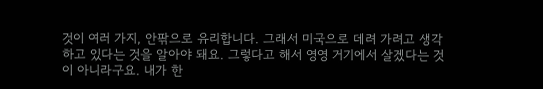것이 여러 가지, 안팎으로 유리합니다. 그래서 미국으로 데려 가려고 생각하고 있다는 것을 알아야 돼요. 그렇다고 해서 영영 거기에서 살겠다는 것이 아니라구요. 내가 한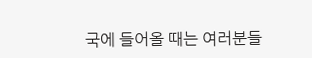국에 들어올 때는 여러분들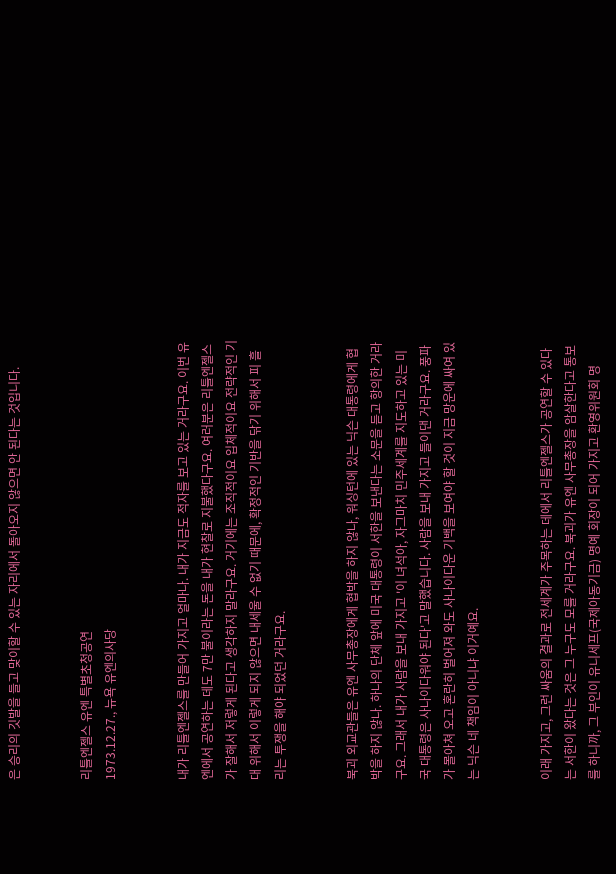은 승리의 깃발을 들고 맞이할 수 있는 자리에서 돌아오지 않으면 안 된다는 것입니다.


리틀엔젤스 유엔 특별초청공연
1973.12.27., 뉴욕 유엔의사당


내가 리틀엔젤스를 만들어 가지고 얼마나. 내가 지금도 적자를 보고 있는 거라구요. 이번 유엔에서 공연하는 데도 7만 불이라는 돈을 내가 현찰로 지불했다구요. 여러분은 리틀엔젤스가 잘해서 저렇게 된다고 생각하지 말라구요. 거기에는 조직적이요 입체적이요 전략적인 기대 위해서 이렇게 되지 않으면 내세울 수 없기 때문에, 확정적인 기반을 닦기 위해서 피 흘리는 투쟁을 해야 되었던 거라구요.


북괴 외교관들은 유엔 사무총장에게 협박을 하지 않나, 워싱턴에 있는 닉슨 대통령에게 협박을 하지 않나. 하나의 단체 앞에 미국 대통령이 서한을 보낸다는 소문을 듣고 항의한 거라구요. 그래서 내가 사람을 보내 가지고 '이 녀석아, 자그마치 민주세계를 지도하고 있는 미국 대통령은 사나이다워야 된다'고 말했습니다. 사람을 보내 가지고 들이댄 거라구요. 풍파가 몰아쳐 오고 혼란히 벌어져 와도 사나이다운 기백을 보여야 할 것이 지금 망운에 싸여 있는 닉슨 네 책임이 아니냐 이거예요.


이래 가지고, 그런 싸움의 결과로 전세계가 주목하는 데에서 리틀엔젤스가 공연할 수 있다는 서한이 왔다는 것은 그 누구도 모를 거라구요. 북괴가 유엔 사무총장을 암살한다고 통보를 하니까, 그 부인이 유니세프(국제아동기금) 명예 회장이 되어 가지고 환영위원회 명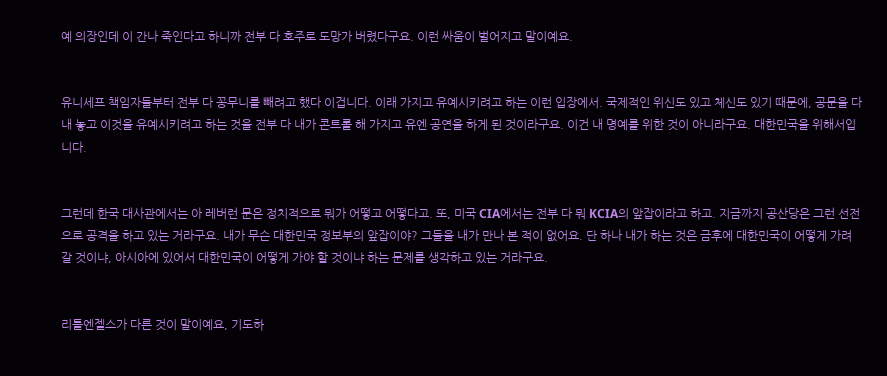예 의장인데 이 간나 죽인다고 하니까 전부 다 호주로 도망가 버렸다구요. 이런 싸움이 벌어지고 말이예요.


유니세프 책임자들부터 전부 다 꽁무니를 빼려고 했다 이겁니다. 이래 가지고 유예시키려고 하는 이런 입장에서. 국제적인 위신도 있고 체신도 있기 때문에, 공문을 다 내 놓고 이것을 유예시키려고 하는 것을 전부 다 내가 콘트롤 해 가지고 유엔 공연을 하게 된 것이라구요. 이건 내 명예를 위한 것이 아니라구요. 대한민국을 위해서입니다.


그런데 한국 대사관에서는 아 레버런 문은 정치적으로 뭐가 어떻고 어떻다고. 또, 미국 CIA에서는 전부 다 뭐 KCIA의 앞잡이라고 하고. 지금까지 공산당은 그런 선전으로 공격을 하고 있는 거라구요. 내가 무슨 대한민국 정보부의 앞잡이야? 그들을 내가 만나 본 적이 없어요. 단 하나 내가 하는 것은 금후에 대한민국이 어떻게 가려 갈 것이냐, 아시아에 있어서 대한민국이 어떻게 가야 할 것이냐 하는 문제를 생각하고 있는 거라구요.


리틀엔젤스가 다른 것이 말이예요, 기도하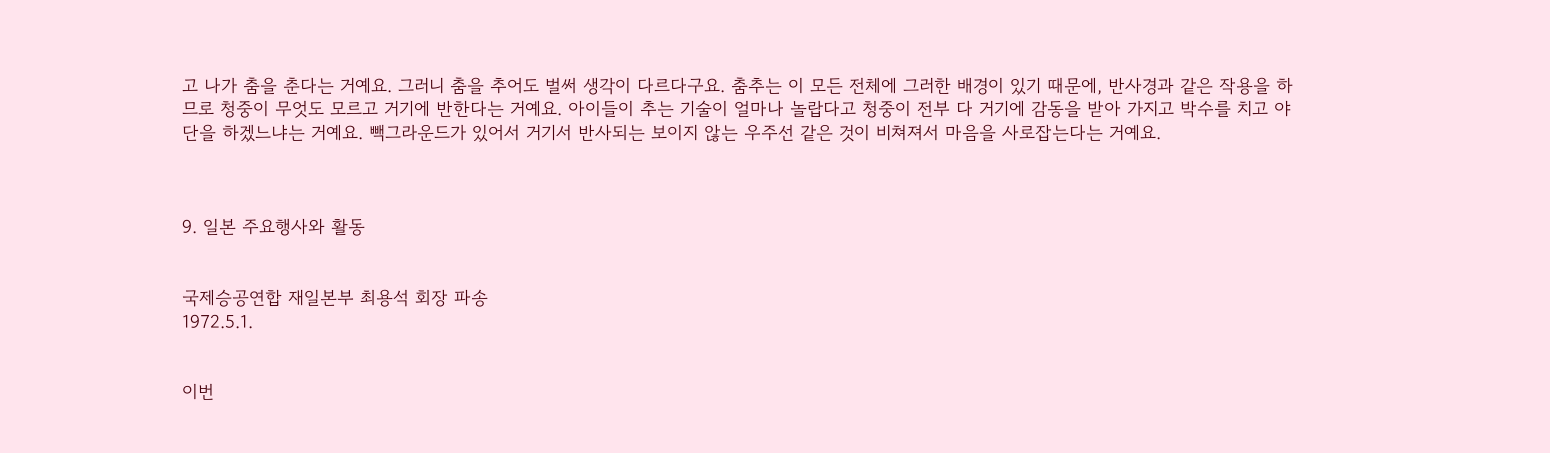고 나가 춤을 춘다는 거예요. 그러니 춤을 추어도 벌써 생각이 다르다구요. 춤추는 이 모든 전체에 그러한 배경이 있기 때문에, 반사경과 같은 작용을 하므로 청중이 무엇도 모르고 거기에 반한다는 거예요. 아이들이 추는 기술이 얼마나 놀랍다고 청중이 전부 다 거기에 감동을 받아 가지고 박수를 치고 야단을 하겠느냐는 거예요. 빽그라운드가 있어서 거기서 반사되는 보이지 않는 우주선 같은 것이 비쳐져서 마음을 사로잡는다는 거예요.



9. 일본 주요행사와 활동


국제승공연합 재일본부 최용석 회장 파송
1972.5.1.


이번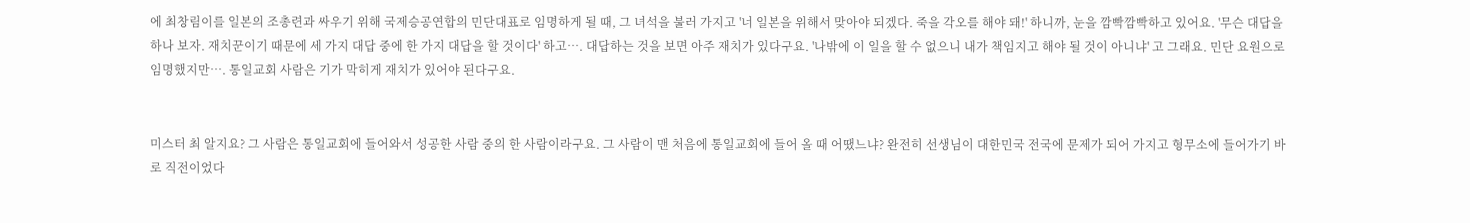에 최창림이를 일본의 조총련과 싸우기 위해 국제승공연합의 민단대표로 임명하게 될 때, 그 녀석을 불러 가지고 '너 일본을 위해서 맞아야 되겠다. 죽을 각오를 해야 돼!' 하니까, 눈을 깜빡깜빡하고 있어요. '무슨 대답을 하나 보자. 재치꾼이기 때문에 세 가지 대답 중에 한 가지 대답을 할 것이다' 하고…. 대답하는 것을 보면 아주 재치가 있다구요. '나밖에 이 일을 할 수 없으니 내가 책임지고 해야 될 것이 아니냐' 고 그래요. 민단 요원으로 임명했지만…. 통일교회 사람은 기가 막히게 재치가 있어야 된다구요.


미스터 최 알지요? 그 사람은 통일교회에 들어와서 성공한 사람 중의 한 사람이라구요. 그 사람이 맨 처음에 통일교회에 들어 올 때 어땠느냐? 완전히 선생님이 대한민국 전국에 문제가 되어 가지고 형무소에 들어가기 바로 직전이었다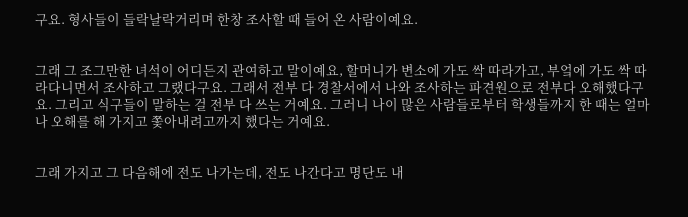구요. 형사들이 들락날락거리며 한창 조사할 때 들어 온 사람이예요.


그래 그 조그만한 녀석이 어디든지 관여하고 말이예요, 할머니가 변소에 가도 싹 따라가고, 부엌에 가도 싹 따라다니면서 조사하고 그랬다구요. 그래서 전부 다 경찰서에서 나와 조사하는 파견원으로 전부다 오해했다구요. 그리고 식구들이 말하는 걸 전부 다 쓰는 거예요. 그러니 나이 많은 사람들로부터 학생들까지 한 때는 얼마나 오해를 해 가지고 쫓아내려고까지 했다는 거예요.


그래 가지고 그 다음해에 전도 나가는데, 전도 나간다고 명단도 내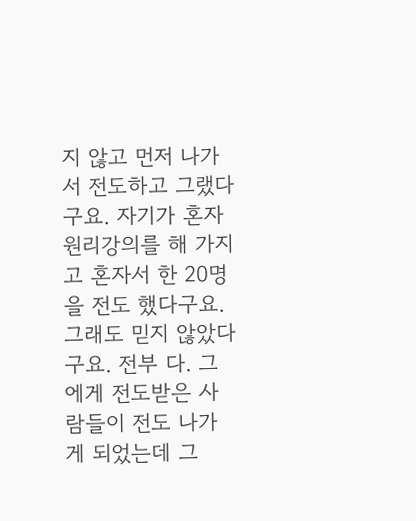지 않고 먼저 나가서 전도하고 그랬다구요. 자기가 혼자 원리강의를 해 가지고 혼자서 한 20명을 전도 했다구요. 그래도 믿지 않았다구요. 전부 다. 그에게 전도받은 사람들이 전도 나가게 되었는데 그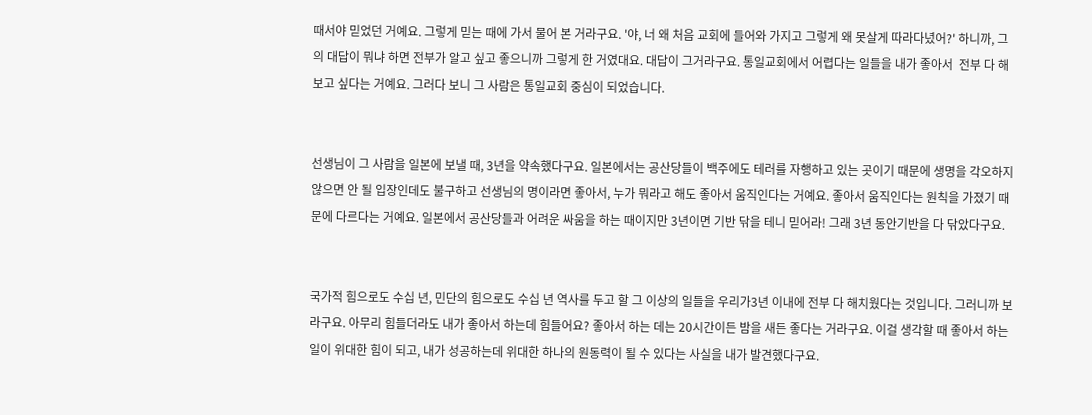때서야 믿었던 거예요. 그렇게 믿는 때에 가서 물어 본 거라구요. '야, 너 왜 처음 교회에 들어와 가지고 그렇게 왜 못살게 따라다녔어?' 하니까, 그의 대답이 뭐냐 하면 전부가 알고 싶고 좋으니까 그렇게 한 거였대요. 대답이 그거라구요. 통일교회에서 어렵다는 일들을 내가 좋아서  전부 다 해보고 싶다는 거예요. 그러다 보니 그 사람은 통일교회 중심이 되었습니다.


선생님이 그 사람을 일본에 보낼 때, 3년을 약속했다구요. 일본에서는 공산당들이 백주에도 테러를 자행하고 있는 곳이기 때문에 생명을 각오하지 않으면 안 될 입장인데도 불구하고 선생님의 명이라면 좋아서, 누가 뭐라고 해도 좋아서 움직인다는 거예요. 좋아서 움직인다는 원칙을 가졌기 때문에 다르다는 거예요. 일본에서 공산당들과 어려운 싸움을 하는 때이지만 3년이면 기반 닦을 테니 믿어라! 그래 3년 동안기반을 다 닦았다구요.


국가적 힘으로도 수십 년, 민단의 힘으로도 수십 년 역사를 두고 할 그 이상의 일들을 우리가3년 이내에 전부 다 해치웠다는 것입니다. 그러니까 보라구요. 아무리 힘들더라도 내가 좋아서 하는데 힘들어요? 좋아서 하는 데는 20시간이든 밤을 새든 좋다는 거라구요. 이걸 생각할 때 좋아서 하는 일이 위대한 힘이 되고, 내가 성공하는데 위대한 하나의 원동력이 될 수 있다는 사실을 내가 발견했다구요.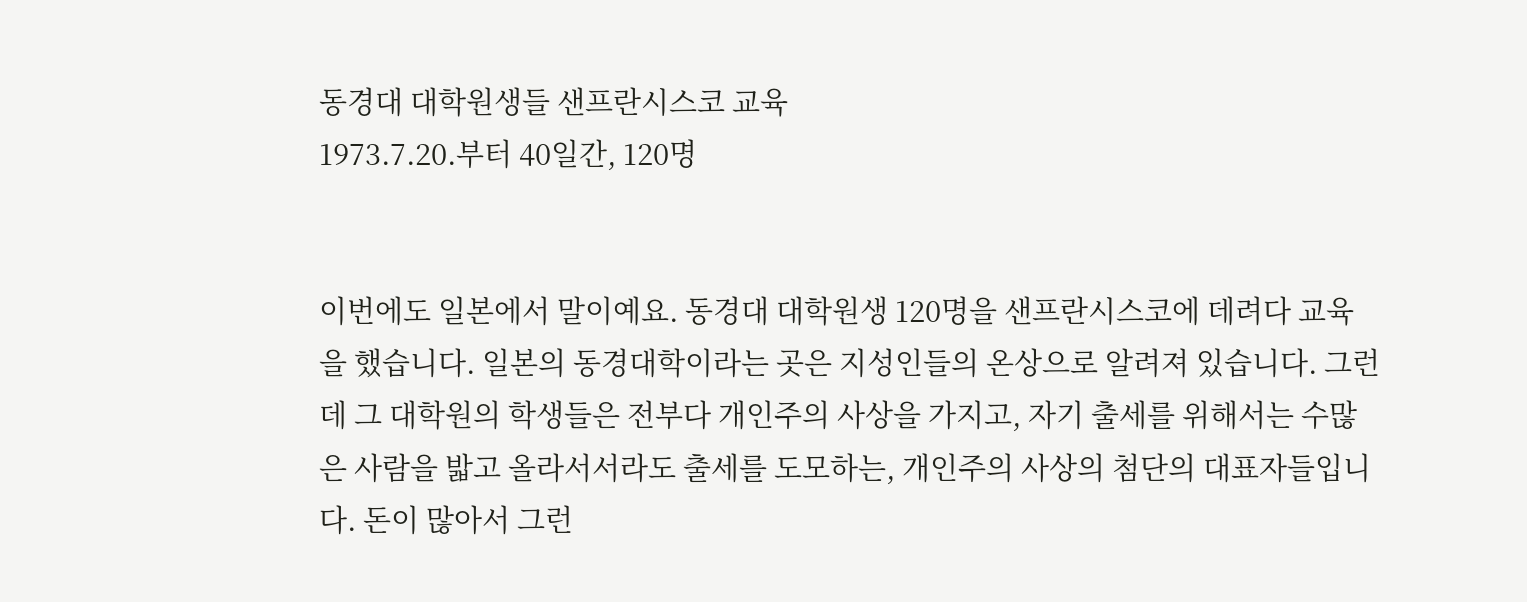동경대 대학원생들 샌프란시스코 교육
1973.7.20.부터 40일간, 120명


이번에도 일본에서 말이예요. 동경대 대학원생 120명을 샌프란시스코에 데려다 교육을 했습니다. 일본의 동경대학이라는 곳은 지성인들의 온상으로 알려져 있습니다. 그런데 그 대학원의 학생들은 전부다 개인주의 사상을 가지고, 자기 출세를 위해서는 수많은 사람을 밟고 올라서서라도 출세를 도모하는, 개인주의 사상의 첨단의 대표자들입니다. 돈이 많아서 그런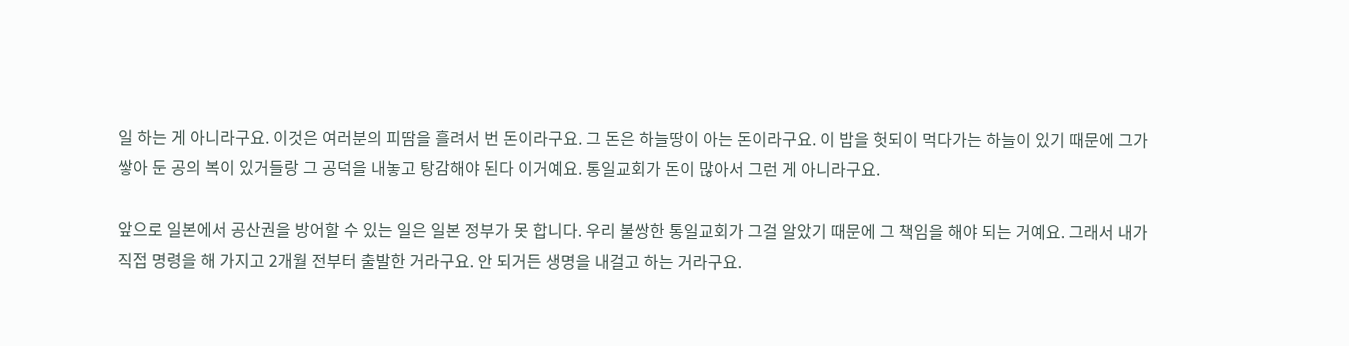일 하는 게 아니라구요. 이것은 여러분의 피땀을 흘려서 번 돈이라구요. 그 돈은 하늘땅이 아는 돈이라구요. 이 밥을 헛되이 먹다가는 하늘이 있기 때문에 그가 쌓아 둔 공의 복이 있거들랑 그 공덕을 내놓고 탕감해야 된다 이거예요. 통일교회가 돈이 많아서 그런 게 아니라구요.

앞으로 일본에서 공산권을 방어할 수 있는 일은 일본 정부가 못 합니다. 우리 불쌍한 통일교회가 그걸 알았기 때문에 그 책임을 해야 되는 거예요. 그래서 내가 직접 명령을 해 가지고 2개월 전부터 출발한 거라구요. 안 되거든 생명을 내걸고 하는 거라구요.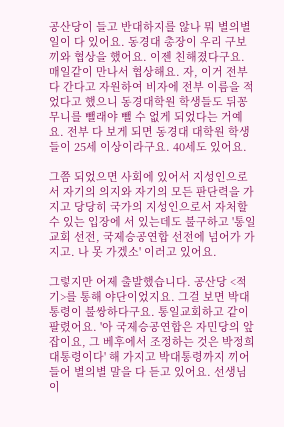공산당이 들고 반대하지를 않나 뭐 별의별 일이 다 있어요. 동경대 총장이 우리 구보끼와 협상을 했어요. 이젠 친해졌다구요. 매일같이 만나서 협상해요. 자, 이거 전부 다 간다고 자원하여 비자에 전부 이름을 적었다고 했으니 동경대학원 학생들도 뒤꽁무니를 뺄래야 뺄 수 없게 되었다는 거예요. 전부 다 보게 되면 동경대 대학원 학생들이 25세 이상이라구요. 40세도 있어요.

그쯤 되었으면 사회에 있어서 지성인으로서 자기의 의지와 자기의 모든 판단력을 가지고 당당히 국가의 지성인으로서 자처할 수 있는 입장에 서 있는데도 불구하고 '통일교회 선전, 국제승공연합 선전에 넘어가 가지고. 나 못 가겠소' 이러고 있어요.

그렇지만 어제 출발했습니다. 공산당 <적기>를 통해 야단이었지요. 그걸 보면 박대통령이 불쌍하다구요. 통일교회하고 같이 팔렸어요. '아 국제승공연합은 자민당의 앞잡이요, 그 베후에서 조정하는 것은 박정희 대통령이다' 해 가지고 박대통령까지 끼어 들어 별의별 말을 다 듣고 있어요. 선생님이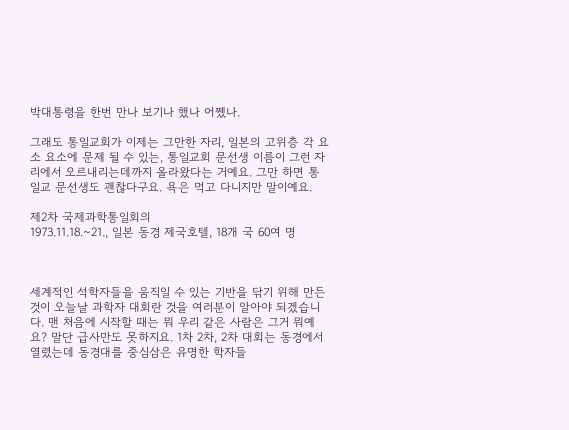박대통령을 한번 만나 보기나 했나 어쩼나.

그래도 통일교회가 이제는 그만한 자리, 일본의 고위층 각 요소 요소에 문제 될 수 있는, 통일교회 문선생 이름이 그런 자리에서 오르내리는데까지 올라왔다는 거예요. 그만 하면 통일교 문선생도 괜찮다구요. 욕은 먹고 다니지만 말이예요.

제2차 국제과학통일회의
1973.11.18.~21., 일본 동경 제국호텔, 18개 국 60여 명



세계적인 석학자들을 움직일 수 있는 기반을 닦기 위해 만든 것이 오늘날 과학자 대회란 것을 여러분이 알아야 되겠습니다. 맨 처음에 시작할 때는 뭐 우리 같은 사람은 그거 뭐예요? 말단 급사만도 못하지요. 1차 2차, 2차 대회는 동경에서 열렸는데 동경대를 중심삼은 유명한 학자들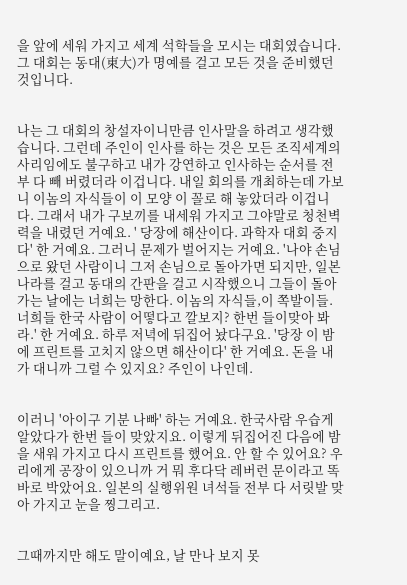을 앞에 세워 가지고 세계 석학들을 모시는 대회였습니다. 그 대회는 동대(東大)가 명예를 걸고 모든 것을 준비했던 것입니다.


나는 그 대회의 창설자이니만큼 인사말을 하려고 생각했습니다. 그런데 주인이 인사를 하는 것은 모든 조직세계의 사리임에도 불구하고 내가 강연하고 인사하는 순서를 전부 다 빼 버렸더라 이겁니다. 내일 회의를 개최하는데 가보니 이놈의 자식들이 이 모양 이 꼴로 해 놓았더라 이겁니다. 그래서 내가 구보끼를 내세워 가지고 그야말로 청천벽력을 내렸던 거예요. ' 당장에 해산이다. 과학자 대회 중지다' 한 거예요. 그러니 문제가 벌어지는 거예요. '나야 손님으로 왔던 사람이니 그저 손님으로 돌아가면 되지만, 일본 나라를 걸고 동대의 간판을 걸고 시작했으니 그들이 돌아가는 날에는 너희는 망한다. 이놈의 자식들,이 쪽발이들. 너희들 한국 사람이 어떻다고 깔보지? 한번 들이맞아 봐라.' 한 거예요. 하루 저녁에 뒤집어 놨다구요. '당장 이 밤에 프린트를 고치지 않으면 해산이다' 한 거예요. 돈을 내가 대니까 그럴 수 있지요? 주인이 나인데.


이러니 '아이구 기분 나빠' 하는 거예요. 한국사람 우습게 알았다가 한번 들이 맞았지요. 이렇게 뒤집어진 다음에 밤을 새워 가지고 다시 프린트를 했어요. 안 할 수 있어요? 우리에게 공장이 있으니까 거 뭐 후다닥 레버런 문이라고 똑바로 박았어요. 일본의 실행위원 녀석들 전부 다 서릿발 맞아 가지고 눈을 찡그리고.


그때까지만 해도 말이예요, 날 만나 보지 못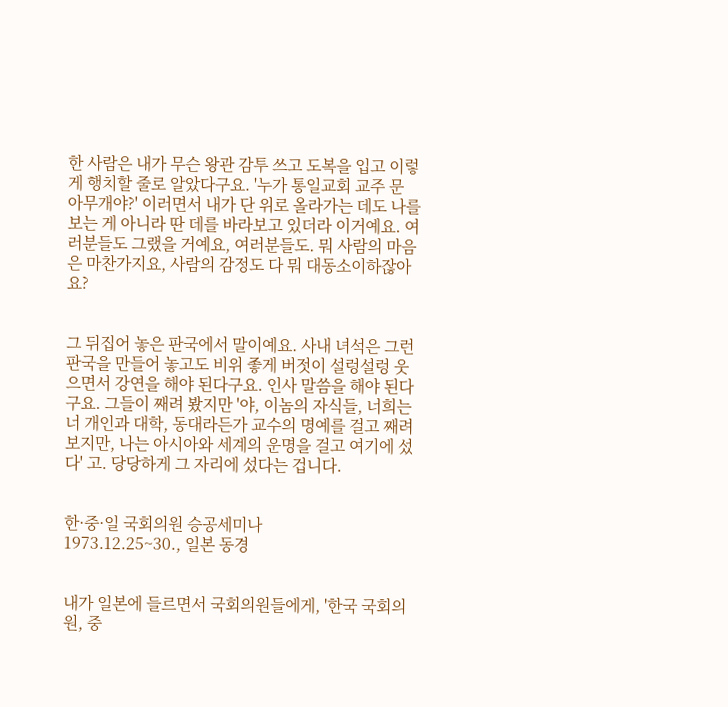한 사람은 내가 무슨 왕관 감투 쓰고 도복을 입고 이렇게 행치할 줄로 알았다구요. '누가 통일교회 교주 문 아무개야?' 이러면서 내가 단 위로 올라가는 데도 나를 보는 게 아니라 딴 데를 바라보고 있더라 이거예요. 여러분들도 그랬을 거예요, 여러분들도. 뭐 사람의 마음은 마찬가지요, 사람의 감정도 다 뭐 대동소이하잖아요?


그 뒤집어 놓은 판국에서 말이예요. 사내 녀석은 그런 판국을 만들어 놓고도 비위 좋게 버젓이 설렁설렁 웃으면서 강연을 해야 된다구요. 인사 말씀을 해야 된다구요. 그들이 째려 봤지만 '야, 이놈의 자식들, 너희는 너 개인과 대학, 동대라든가 교수의 명예를 걸고 째려 보지만, 나는 아시아와 세계의 운명을 걸고 여기에 섰다' 고. 당당하게 그 자리에 섰다는 겁니다.


한·중·일 국회의원 승공세미나
1973.12.25~30., 일본 동경


내가 일본에 들르면서 국회의원들에게, '한국 국회의원, 중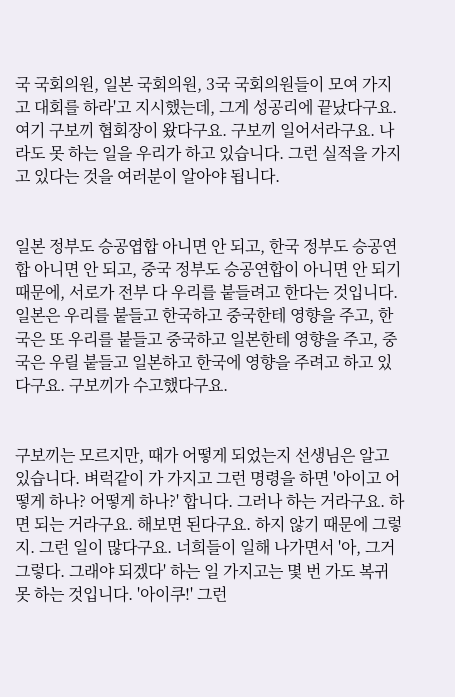국 국회의원, 일본 국회의원, 3국 국회의원들이 모여 가지고 대회를 하라'고 지시했는데, 그게 성공리에 끝났다구요. 여기 구보끼 협회장이 왔다구요. 구보끼 일어서라구요. 나라도 못 하는 일을 우리가 하고 있습니다. 그런 실적을 가지고 있다는 것을 여러분이 알아야 됩니다.


일본 정부도 승공엽합 아니면 안 되고, 한국 정부도 승공연합 아니면 안 되고, 중국 정부도 승공연합이 아니면 안 되기 때문에, 서로가 전부 다 우리를 붙들려고 한다는 것입니다. 일본은 우리를 붙들고 한국하고 중국한테 영향을 주고, 한국은 또 우리를 붙들고 중국하고 일본한테 영향을 주고, 중국은 우릴 붙들고 일본하고 한국에 영향을 주려고 하고 있다구요. 구보끼가 수고했다구요.


구보끼는 모르지만, 때가 어떻게 되었는지 선생님은 알고 있습니다. 벼럭같이 가 가지고 그런 명령을 하면 '아이고 어떻게 하나? 어떻게 하나?' 합니다. 그러나 하는 거라구요. 하면 되는 거라구요. 해보면 된다구요. 하지 않기 때문에 그렇지. 그런 일이 많다구요. 너희들이 일해 나가면서 '아, 그거 그렇다. 그래야 되겠다' 하는 일 가지고는 몇 번 가도 복귀 못 하는 것입니다. '아이쿠!' 그런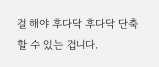걸 해야 후다닥 후다닥 단축할 수 있는 겁니다.